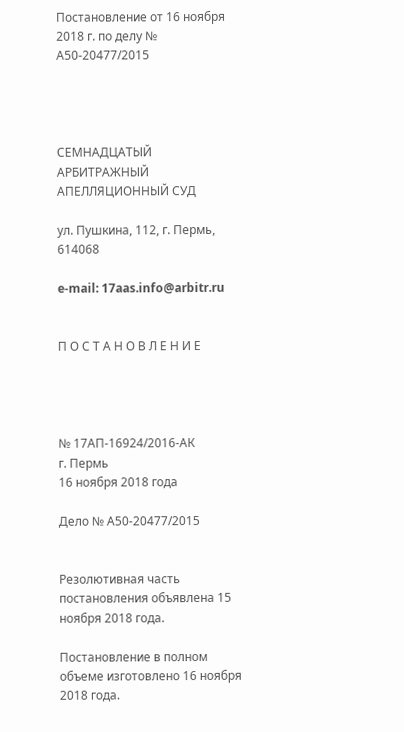Постановление от 16 ноября 2018 г. по делу № А50-20477/2015




СЕМНАДЦАТЫЙ АРБИТРАЖНЫЙ АПЕЛЛЯЦИОННЫЙ СУД

ул. Пушкина, 112, г. Пермь, 614068

e-mail: 17aas.info@arbitr.ru


П О С Т А Н О В Л Е Н И Е




№ 17АП-16924/2016-АК
г. Пермь
16 ноября 2018 года

Дело № А50-20477/2015


Резолютивная часть постановления объявлена 15 ноября 2018 года.

Постановление в полном объеме изготовлено 16 ноября 2018 года.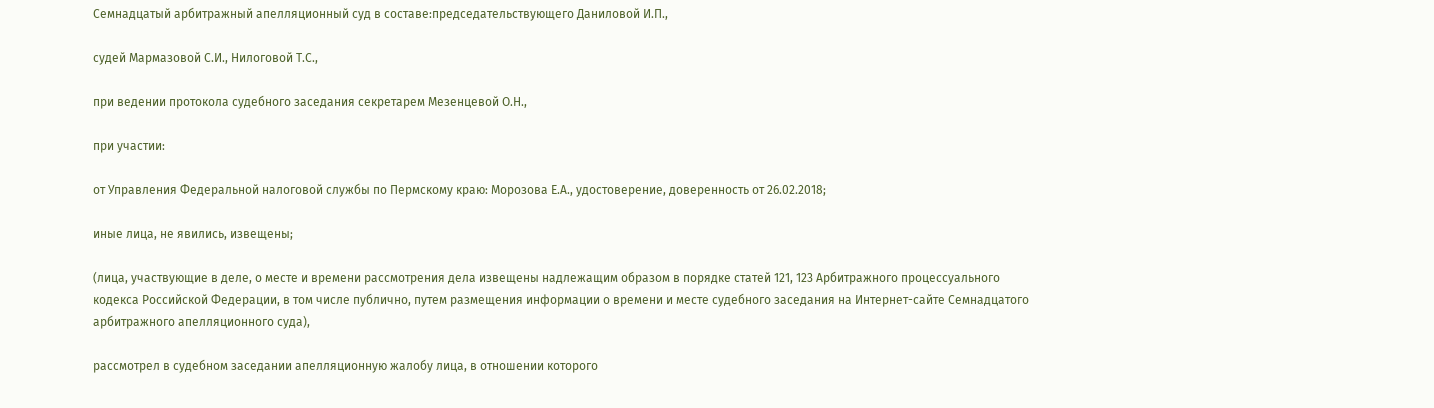Семнадцатый арбитражный апелляционный суд в составе:председательствующего Даниловой И.П.,

судей Мармазовой С.И., Нилоговой Т.С.,

при ведении протокола судебного заседания секретарем Мезенцевой О.Н.,

при участии:

от Управления Федеральной налоговой службы по Пермскому краю: Морозова Е.А., удостоверение, доверенность от 26.02.2018;

иные лица, не явились, извещены;

(лица, участвующие в деле, о месте и времени рассмотрения дела извещены надлежащим образом в порядке статей 121, 123 Арбитражного процессуального кодекса Российской Федерации, в том числе публично, путем размещения информации о времени и месте судебного заседания на Интернет-сайте Семнадцатого арбитражного апелляционного суда),

рассмотрел в судебном заседании апелляционную жалобу лица, в отношении которого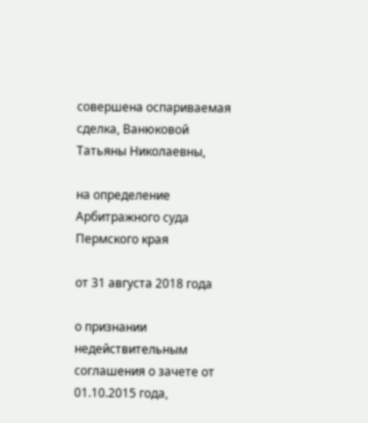совершена оспариваемая сделка, Ванюковой Татьяны Николаевны,

на определение Арбитражного суда Пермского края

от 31 августа 2018 года

о признании недействительным соглашения о зачете от 01.10.2015 года,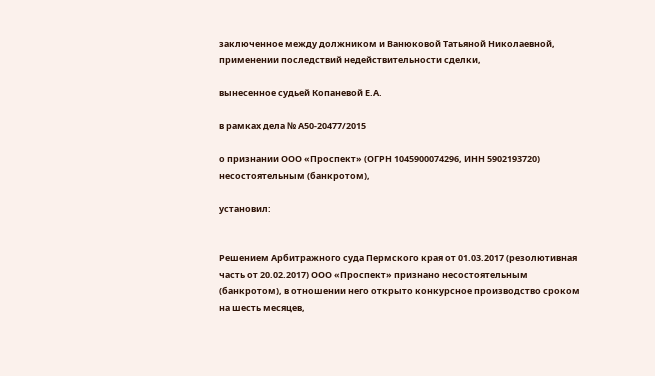заключенное между должником и Ванюковой Татьяной Николаевной, применении последствий недействительности сделки,

вынесенное судьей Копаневой Е.А.

в рамках дела № А50-20477/2015

о признании ООО «Проспект» (ОГРН 1045900074296, ИНН 5902193720) несостоятельным (банкротом),

установил:


Решением Арбитражного суда Пермского края от 01.03.2017 (резолютивная часть от 20.02.2017) ООО «Проспект» признано несостоятельным (банкротом), в отношении него открыто конкурсное производство сроком на шесть месяцев,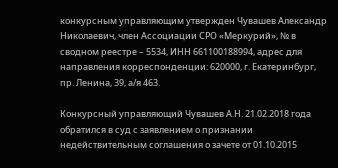конкурсным управляющим утвержден Чувашев Александр Николаевич, член Ассоциации СРО «Меркурий», № в сводном реестре – 5534, ИНН 661100188994, адрес для направления корреспонденции: 620000, г. Екатеринбург, пр. Ленина, 39, а/я 463.

Конкурсный управляющий Чувашев А.Н. 21.02.2018 года обратился в суд с заявлением о признании недействительным соглашения о зачете от 01.10.2015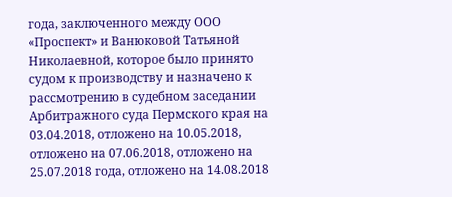года, заключенного между ООО «Проспект» и Ванюковой Татьяной Николаевной, которое было принято судом к производству и назначено к рассмотрению в судебном заседании Арбитражного суда Пермского края на 03.04.2018, отложено на 10.05.2018, отложено на 07.06.2018, отложено на 25.07.2018 года, отложено на 14.08.2018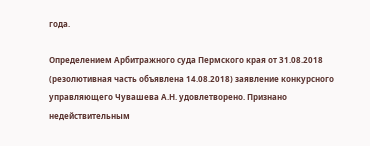года.

Определением Арбитражного суда Пермского края от 31.08.2018 (резолютивная часть объявлена 14.08.2018) заявление конкурсного управляющего Чувашева А.Н. удовлетворено. Признано недействительным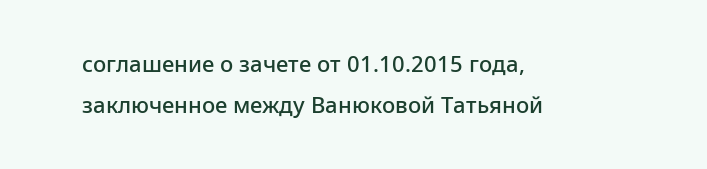соглашение о зачете от 01.10.2015 года, заключенное между Ванюковой Татьяной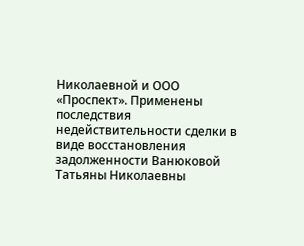Николаевной и ООО «Проспект». Применены последствия недействительности сделки в виде восстановления задолженности Ванюковой Татьяны Николаевны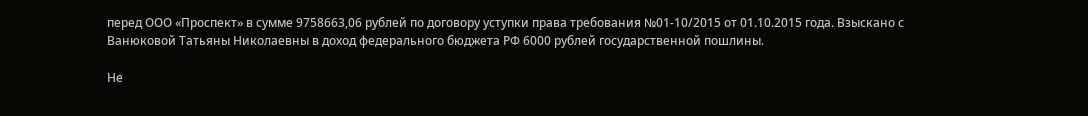перед ООО «Проспект» в сумме 9758663,06 рублей по договору уступки права требования №01-10/2015 от 01.10.2015 года. Взыскано с Ванюковой Татьяны Николаевны в доход федерального бюджета РФ 6000 рублей государственной пошлины.

Не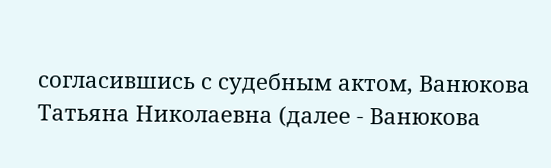согласившись с судебным актом, Ванюкова Татьяна Николаевна (далее - Ванюкова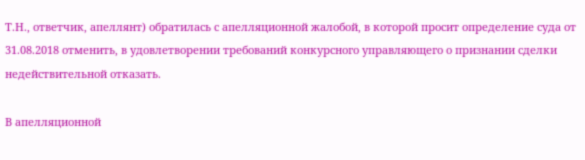Т.Н., ответчик, апеллянт) обратилась с апелляционной жалобой, в которой просит определение суда от 31.08.2018 отменить, в удовлетворении требований конкурсного управляющего о признании сделки недействительной отказать.

В апелляционной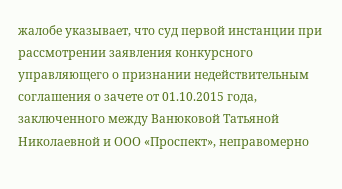жалобе указывает, что суд первой инстанции при рассмотрении заявления конкурсного управляющего о признании недействительным соглашения о зачете от 01.10.2015 года, заключенного между Ванюковой Татьяной Николаевной и ООО «Проспект», неправомерно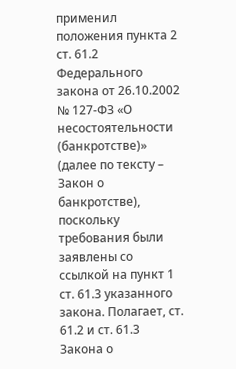применил положения пункта 2 ст. 61.2 Федерального закона от 26.10.2002 № 127-ФЗ «О несостоятельности (банкротстве)» (далее по тексту – Закон о банкротстве), поскольку требования были заявлены со ссылкой на пункт 1 ст. 61.3 указанного закона. Полагает, ст. 61.2 и ст. 61.3 Закона о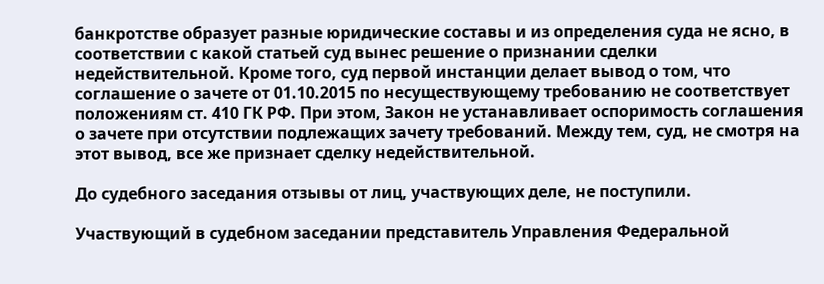банкротстве образует разные юридические составы и из определения суда не ясно, в соответствии с какой статьей суд вынес решение о признании сделки недействительной. Кроме того, суд первой инстанции делает вывод о том, что соглашение о зачете от 01.10.2015 по несуществующему требованию не соответствует положениям ст. 410 ГК РФ. При этом, Закон не устанавливает оспоримость соглашения о зачете при отсутствии подлежащих зачету требований. Между тем, суд, не смотря на этот вывод, все же признает сделку недействительной.

До судебного заседания отзывы от лиц, участвующих деле, не поступили.

Участвующий в судебном заседании представитель Управления Федеральной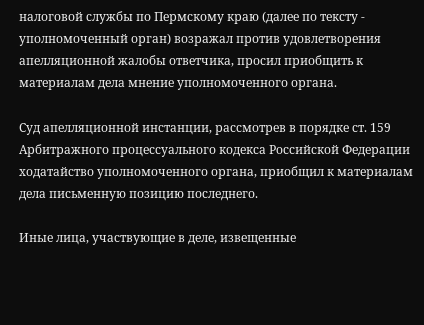налоговой службы по Пермскому краю (далее по тексту - уполномоченный орган) возражал против удовлетворения апелляционной жалобы ответчика, просил приобщить к материалам дела мнение уполномоченного органа.

Суд апелляционной инстанции, рассмотрев в порядке ст. 159 Арбитражного процессуального кодекса Российской Федерации ходатайство уполномоченного органа, приобщил к материалам дела письменную позицию последнего.

Иные лица, участвующие в деле, извещенные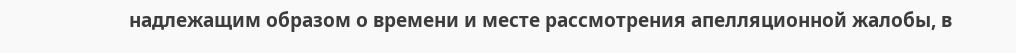надлежащим образом о времени и месте рассмотрения апелляционной жалобы, в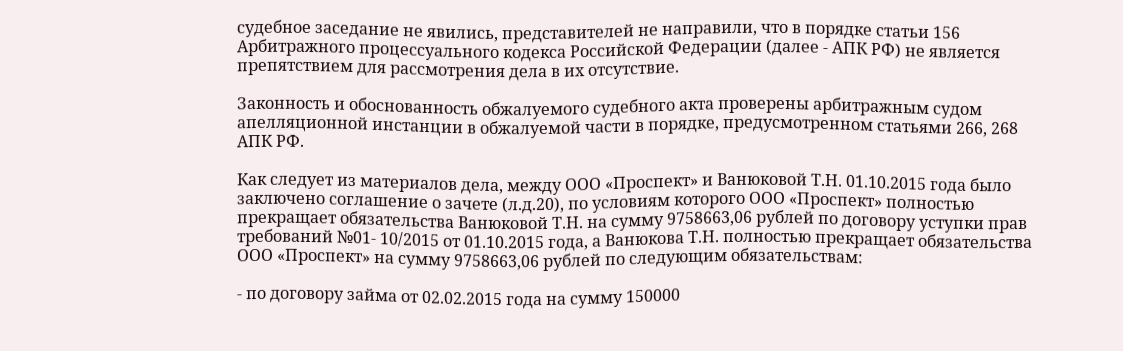судебное заседание не явились, представителей не направили, что в порядке статьи 156 Арбитражного процессуального кодекса Российской Федерации (далее - АПК РФ) не является препятствием для рассмотрения дела в их отсутствие.

Законность и обоснованность обжалуемого судебного акта проверены арбитражным судом апелляционной инстанции в обжалуемой части в порядке, предусмотренном статьями 266, 268 АПК РФ.

Как следует из материалов дела, между ООО «Проспект» и Ванюковой Т.Н. 01.10.2015 года было заключено соглашение о зачете (л.д.20), по условиям которого ООО «Проспект» полностью прекращает обязательства Ванюковой Т.Н. на сумму 9758663,06 рублей по договору уступки прав требований №01- 10/2015 от 01.10.2015 года, а Ванюкова Т.Н. полностью прекращает обязательства ООО «Проспект» на сумму 9758663,06 рублей по следующим обязательствам:

- по договору займа от 02.02.2015 года на сумму 150000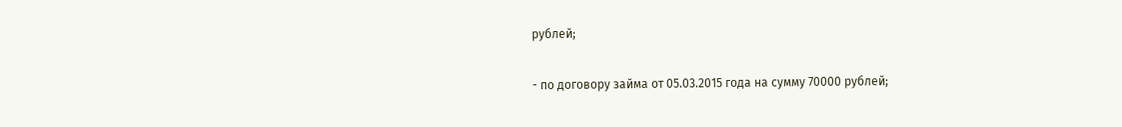рублей;

- по договору займа от 05.03.2015 года на сумму 70000 рублей;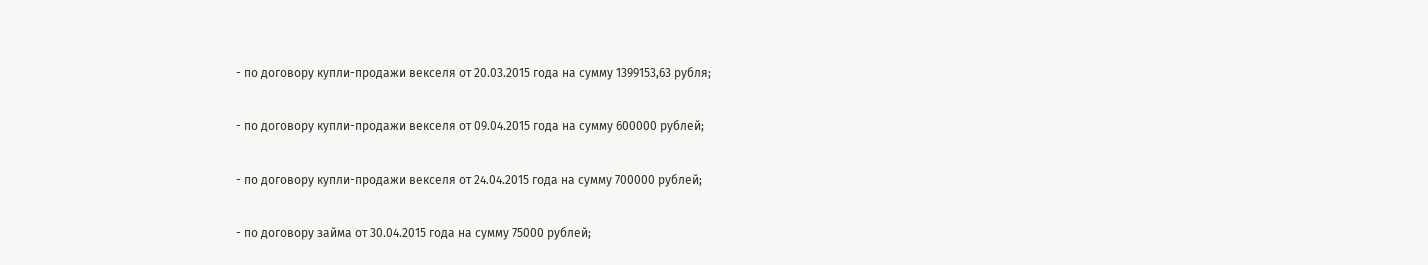- по договору купли-продажи векселя от 20.03.2015 года на сумму 1399153,63 рубля;

- по договору купли-продажи векселя от 09.04.2015 года на сумму 600000 рублей;

- по договору купли-продажи векселя от 24.04.2015 года на сумму 700000 рублей;

- по договору займа от 30.04.2015 года на сумму 75000 рублей;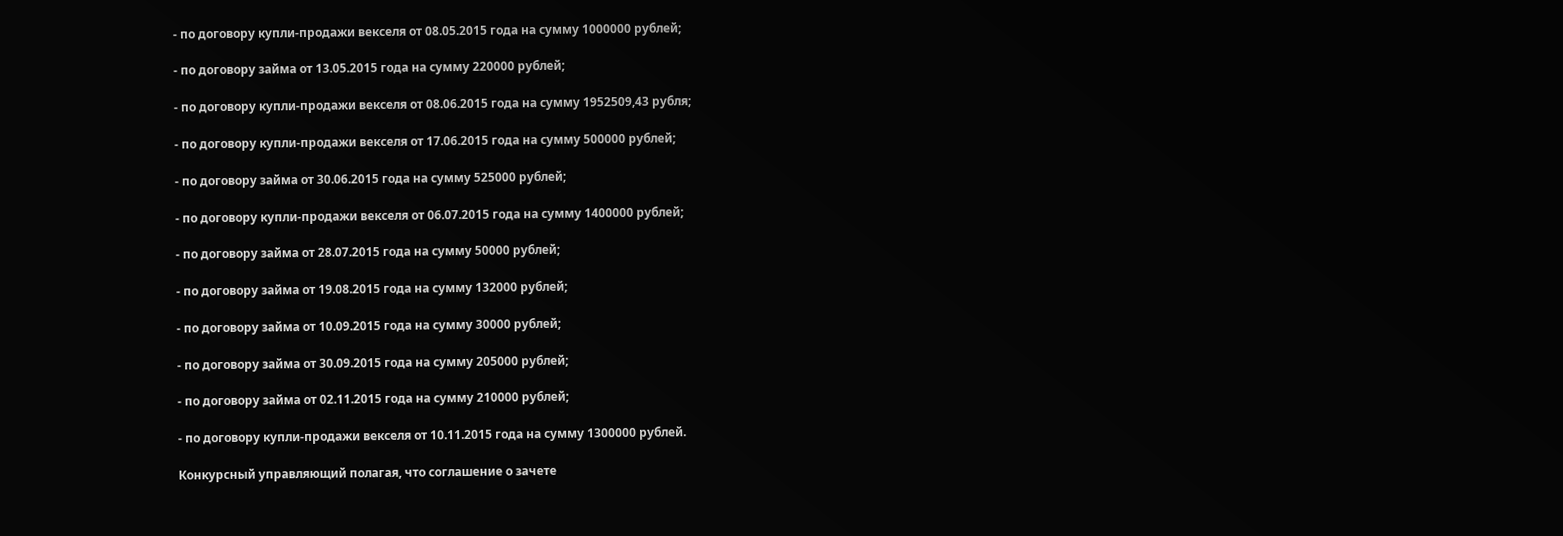- по договору купли-продажи векселя от 08.05.2015 года на сумму 1000000 рублей;

- по договору займа от 13.05.2015 года на сумму 220000 рублей;

- по договору купли-продажи векселя от 08.06.2015 года на сумму 1952509,43 рубля;

- по договору купли-продажи векселя от 17.06.2015 года на сумму 500000 рублей;

- по договору займа от 30.06.2015 года на сумму 525000 рублей;

- по договору купли-продажи векселя от 06.07.2015 года на сумму 1400000 рублей;

- по договору займа от 28.07.2015 года на сумму 50000 рублей;

- по договору займа от 19.08.2015 года на сумму 132000 рублей;

- по договору займа от 10.09.2015 года на сумму 30000 рублей;

- по договору займа от 30.09.2015 года на сумму 205000 рублей;

- по договору займа от 02.11.2015 года на сумму 210000 рублей;

- по договору купли-продажи векселя от 10.11.2015 года на сумму 1300000 рублей.

Конкурсный управляющий полагая, что соглашение о зачете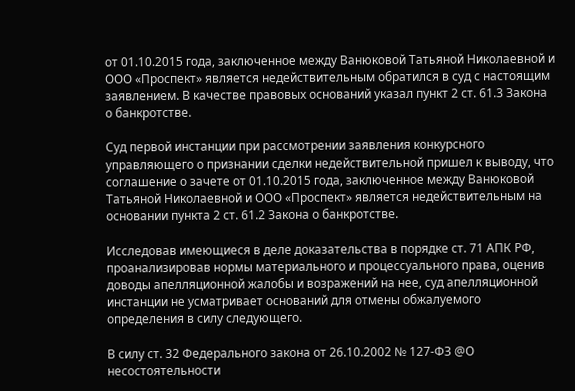от 01.10.2015 года, заключенное между Ванюковой Татьяной Николаевной и ООО «Проспект» является недействительным обратился в суд с настоящим заявлением. В качестве правовых оснований указал пункт 2 ст. 61.3 Закона о банкротстве.

Суд первой инстанции при рассмотрении заявления конкурсного управляющего о признании сделки недействительной пришел к выводу, что соглашение о зачете от 01.10.2015 года, заключенное между Ванюковой Татьяной Николаевной и ООО «Проспект» является недействительным на основании пункта 2 ст. 61.2 Закона о банкротстве.

Исследовав имеющиеся в деле доказательства в порядке ст. 71 АПК РФ, проанализировав нормы материального и процессуального права, оценив доводы апелляционной жалобы и возражений на нее, суд апелляционной инстанции не усматривает оснований для отмены обжалуемого определения в силу следующего.

В силу ст. 32 Федерального закона от 26.10.2002 № 127-ФЗ @О несостоятельности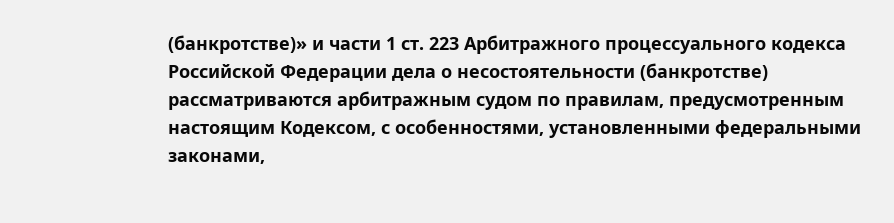(банкротстве)» и части 1 ст. 223 Арбитражного процессуального кодекса Российской Федерации дела о несостоятельности (банкротстве) рассматриваются арбитражным судом по правилам, предусмотренным настоящим Кодексом, с особенностями, установленными федеральными законами,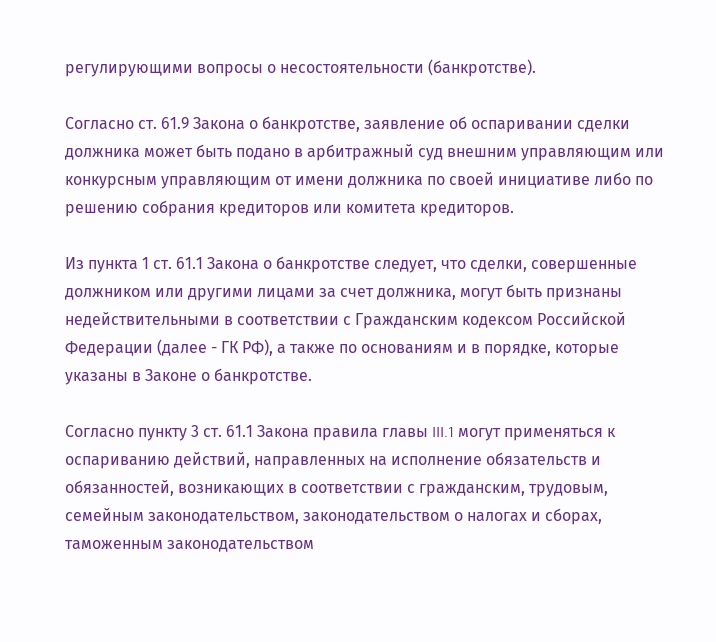регулирующими вопросы о несостоятельности (банкротстве).

Согласно ст. 61.9 Закона о банкротстве, заявление об оспаривании сделки должника может быть подано в арбитражный суд внешним управляющим или конкурсным управляющим от имени должника по своей инициативе либо по решению собрания кредиторов или комитета кредиторов.

Из пункта 1 ст. 61.1 Закона о банкротстве следует, что сделки, совершенные должником или другими лицами за счет должника, могут быть признаны недействительными в соответствии с Гражданским кодексом Российской Федерации (далее - ГК РФ), а также по основаниям и в порядке, которые указаны в Законе о банкротстве.

Согласно пункту 3 ст. 61.1 Закона правила главы III.1 могут применяться к оспариванию действий, направленных на исполнение обязательств и обязанностей, возникающих в соответствии с гражданским, трудовым, семейным законодательством, законодательством о налогах и сборах, таможенным законодательством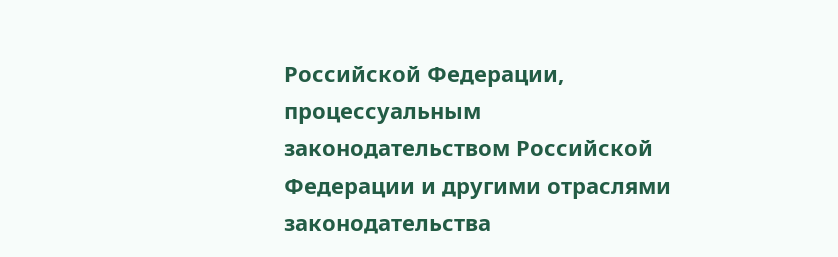Российской Федерации, процессуальным законодательством Российской Федерации и другими отраслями законодательства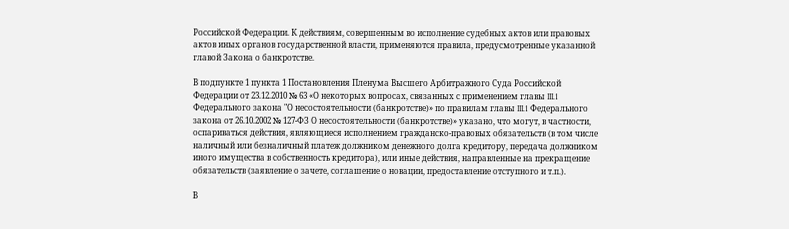Российской Федерации. К действиям, совершенным во исполнение судебных актов или правовых актов иных органов государственной власти, применяются правила, предусмотренные указанной главой Закона о банкротстве.

В подпункте 1 пункта 1 Постановления Пленума Высшего Арбитражного Суда Российской Федерации от 23.12.2010 № 63 «О некоторых вопросах, связанных с применением главы III.1 Федерального закона "О несостоятельности (банкротстве)» по правилам главы III.1 Федерального закона от 26.10.2002 № 127-ФЗ О несостоятельности (банкротстве)» указано, что могут, в частности, оспариваться действия, являющиеся исполнением гражданско-правовых обязательств (в том числе наличный или безналичный платеж должником денежного долга кредитору, передача должником иного имущества в собственность кредитора), или иные действия, направленные на прекращение обязательств (заявление о зачете, соглашение о новации, предоставление отступного и т.п.).

В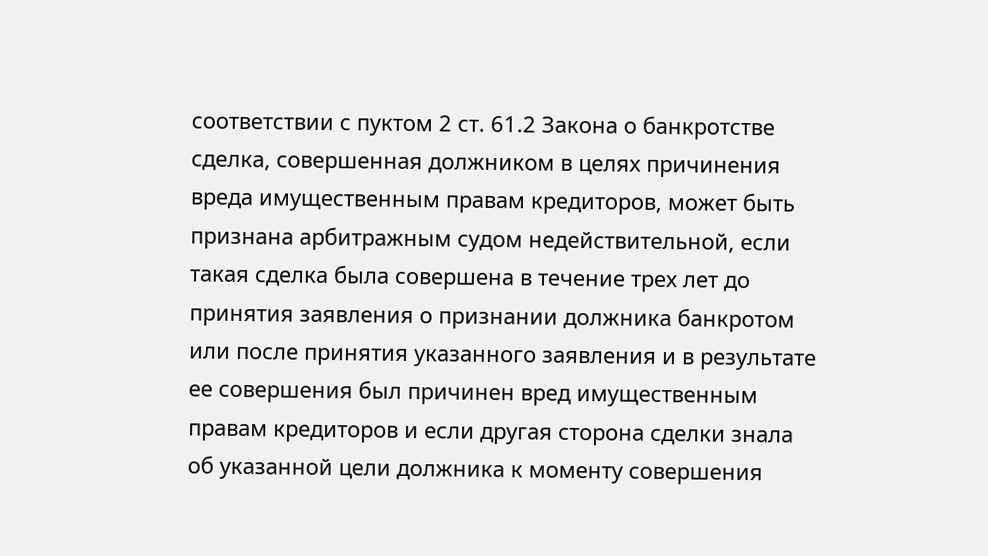соответствии с пуктом 2 ст. 61.2 Закона о банкротстве сделка, совершенная должником в целях причинения вреда имущественным правам кредиторов, может быть признана арбитражным судом недействительной, если такая сделка была совершена в течение трех лет до принятия заявления о признании должника банкротом или после принятия указанного заявления и в результате ее совершения был причинен вред имущественным правам кредиторов и если другая сторона сделки знала об указанной цели должника к моменту совершения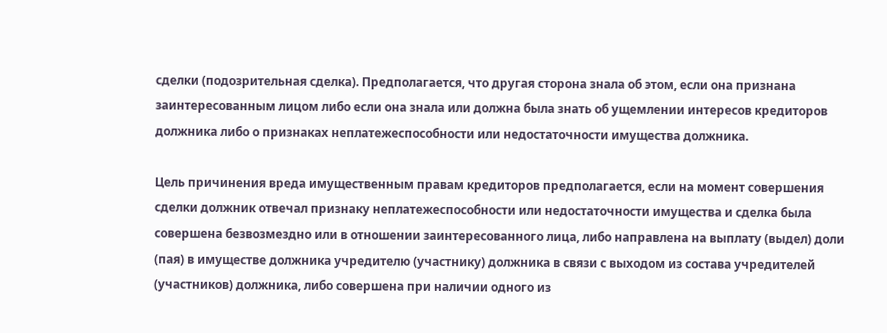сделки (подозрительная сделка). Предполагается, что другая сторона знала об этом, если она признана заинтересованным лицом либо если она знала или должна была знать об ущемлении интересов кредиторов должника либо о признаках неплатежеспособности или недостаточности имущества должника.

Цель причинения вреда имущественным правам кредиторов предполагается, если на момент совершения сделки должник отвечал признаку неплатежеспособности или недостаточности имущества и сделка была совершена безвозмездно или в отношении заинтересованного лица, либо направлена на выплату (выдел) доли (пая) в имуществе должника учредителю (участнику) должника в связи с выходом из состава учредителей (участников) должника, либо совершена при наличии одного из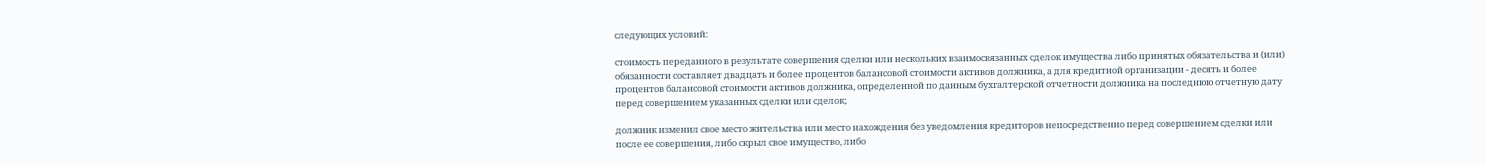следующих условий:

стоимость переданного в результате совершения сделки или нескольких взаимосвязанных сделок имущества либо принятых обязательства и (или) обязанности составляет двадцать и более процентов балансовой стоимости активов должника, а для кредитной организации - десять и более процентов балансовой стоимости активов должника, определенной по данным бухгалтерской отчетности должника на последнюю отчетную дату перед совершением указанных сделки или сделок;

должник изменил свое место жительства или место нахождения без уведомления кредиторов непосредственно перед совершением сделки или после ее совершения, либо скрыл свое имущество, либо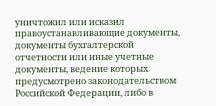уничтожил или исказил правоустанавливающие документы, документы бухгалтерской отчетности или иные учетные документы, ведение которых предусмотрено законодательством Российской Федерации, либо в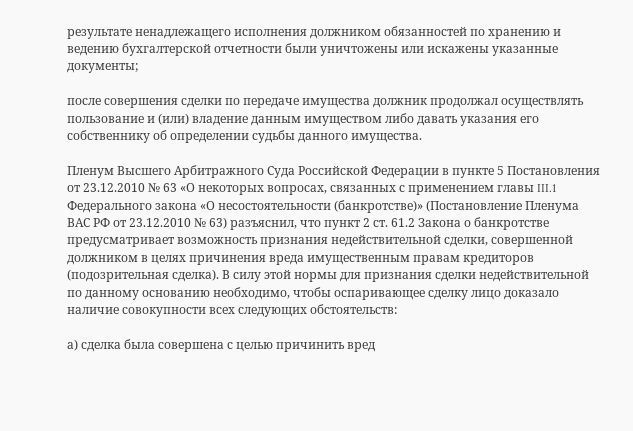результате ненадлежащего исполнения должником обязанностей по хранению и ведению бухгалтерской отчетности были уничтожены или искажены указанные документы;

после совершения сделки по передаче имущества должник продолжал осуществлять пользование и (или) владение данным имуществом либо давать указания его собственнику об определении судьбы данного имущества.

Пленум Высшего Арбитражного Суда Российской Федерации в пункте 5 Постановления от 23.12.2010 № 63 «О некоторых вопросах, связанных с применением главы III.1 Федерального закона «О несостоятельности (банкротстве)» (Постановление Пленума ВАС РФ от 23.12.2010 № 63) разъяснил, что пункт 2 ст. 61.2 Закона о банкротстве предусматривает возможность признания недействительной сделки, совершенной должником в целях причинения вреда имущественным правам кредиторов (подозрительная сделка). В силу этой нормы для признания сделки недействительной по данному основанию необходимо, чтобы оспаривающее сделку лицо доказало наличие совокупности всех следующих обстоятельств:

а) сделка была совершена с целью причинить вред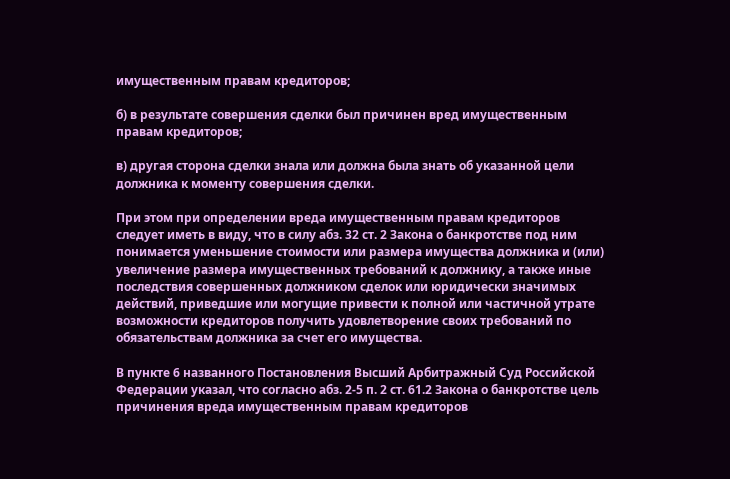имущественным правам кредиторов;

б) в результате совершения сделки был причинен вред имущественным правам кредиторов;

в) другая сторона сделки знала или должна была знать об указанной цели должника к моменту совершения сделки.

При этом при определении вреда имущественным правам кредиторов следует иметь в виду, что в силу абз. 32 ст. 2 Закона о банкротстве под ним понимается уменьшение стоимости или размера имущества должника и (или) увеличение размера имущественных требований к должнику, а также иные последствия совершенных должником сделок или юридически значимых действий, приведшие или могущие привести к полной или частичной утрате возможности кредиторов получить удовлетворение своих требований по обязательствам должника за счет его имущества.

В пункте 6 названного Постановления Высший Арбитражный Суд Российской Федерации указал, что согласно абз. 2-5 п. 2 ст. 61.2 Закона о банкротстве цель причинения вреда имущественным правам кредиторов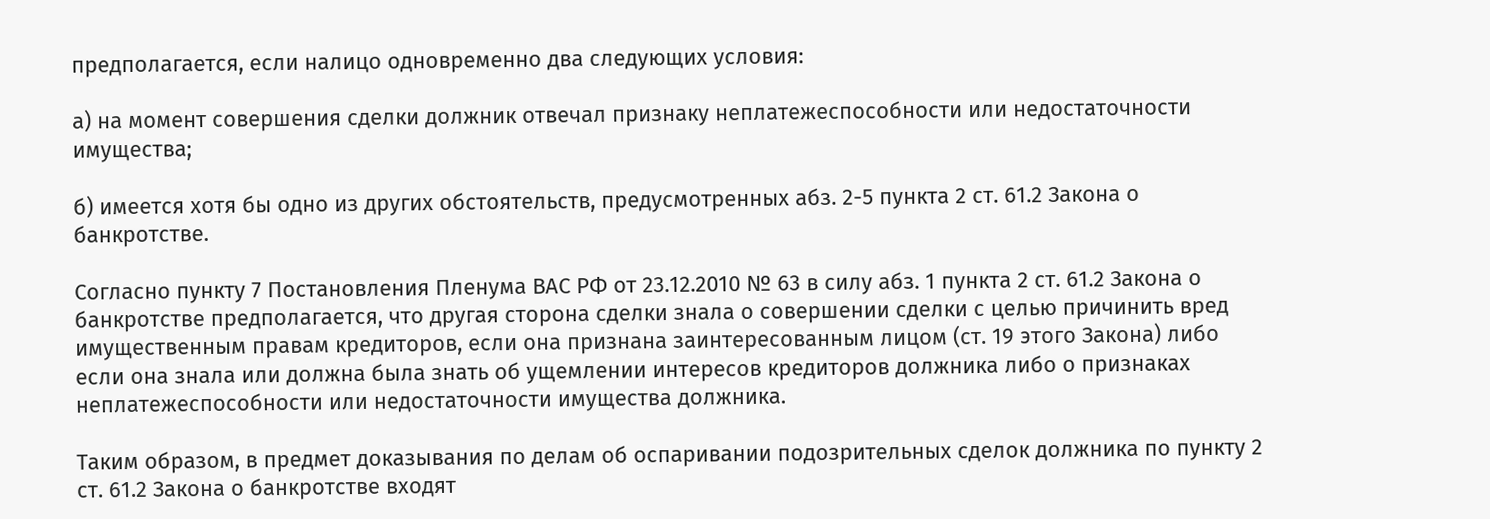предполагается, если налицо одновременно два следующих условия:

а) на момент совершения сделки должник отвечал признаку неплатежеспособности или недостаточности имущества;

б) имеется хотя бы одно из других обстоятельств, предусмотренных абз. 2-5 пункта 2 ст. 61.2 Закона о банкротстве.

Согласно пункту 7 Постановления Пленума ВАС РФ от 23.12.2010 № 63 в силу абз. 1 пункта 2 ст. 61.2 Закона о банкротстве предполагается, что другая сторона сделки знала о совершении сделки с целью причинить вред имущественным правам кредиторов, если она признана заинтересованным лицом (ст. 19 этого Закона) либо если она знала или должна была знать об ущемлении интересов кредиторов должника либо о признаках неплатежеспособности или недостаточности имущества должника.

Таким образом, в предмет доказывания по делам об оспаривании подозрительных сделок должника по пункту 2 ст. 61.2 Закона о банкротстве входят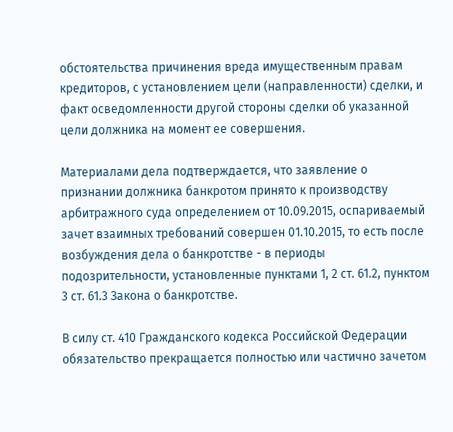обстоятельства причинения вреда имущественным правам кредиторов, с установлением цели (направленности) сделки, и факт осведомленности другой стороны сделки об указанной цели должника на момент ее совершения.

Материалами дела подтверждается, что заявление о признании должника банкротом принято к производству арбитражного суда определением от 10.09.2015, оспариваемый зачет взаимных требований совершен 01.10.2015, то есть после возбуждения дела о банкротстве - в периоды подозрительности, установленные пунктами 1, 2 ст. 61.2, пунктом 3 ст. 61.3 Закона о банкротстве.

В силу ст. 410 Гражданского кодекса Российской Федерации обязательство прекращается полностью или частично зачетом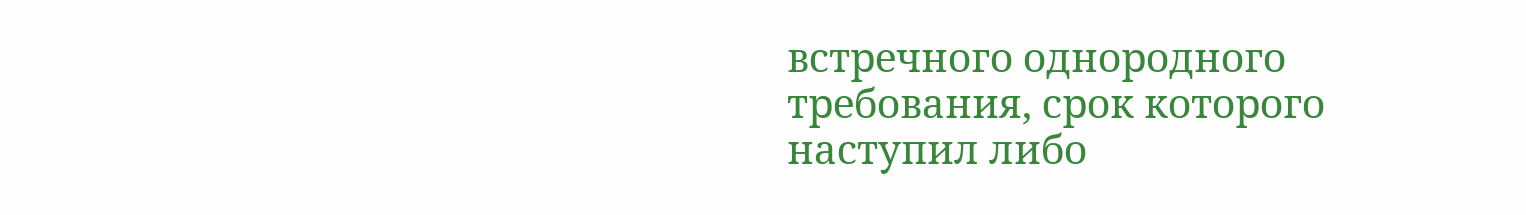встречного однородного требования, срок которого наступил либо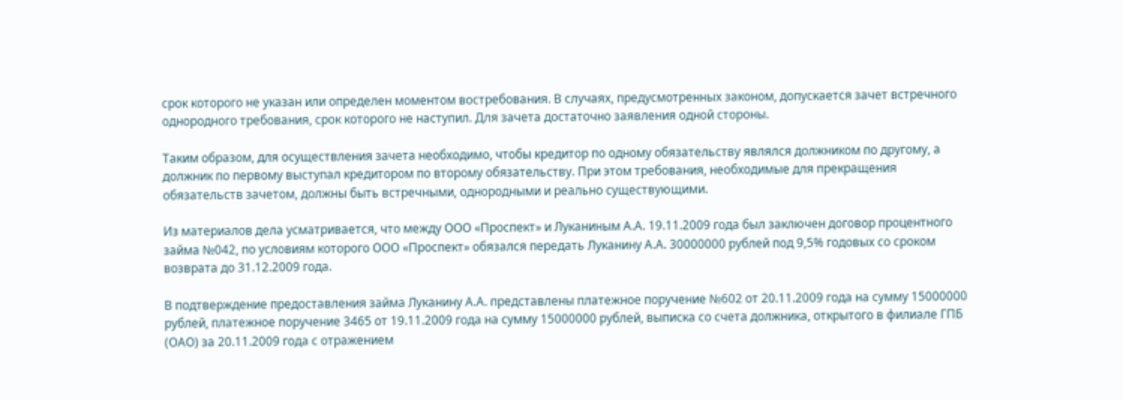срок которого не указан или определен моментом востребования. В случаях, предусмотренных законом, допускается зачет встречного однородного требования, срок которого не наступил. Для зачета достаточно заявления одной стороны.

Таким образом, для осуществления зачета необходимо, чтобы кредитор по одному обязательству являлся должником по другому, а должник по первому выступал кредитором по второму обязательству. При этом требования, необходимые для прекращения обязательств зачетом, должны быть встречными, однородными и реально существующими.

Из материалов дела усматривается, что между ООО «Проспект» и Луканиным А.А. 19.11.2009 года был заключен договор процентного займа №042, по условиям которого ООО «Проспект» обязался передать Луканину А.А. 30000000 рублей под 9,5% годовых со сроком возврата до 31.12.2009 года.

В подтверждение предоставления займа Луканину А.А. представлены платежное поручение №602 от 20.11.2009 года на сумму 15000000 рублей, платежное поручение 3465 от 19.11.2009 года на сумму 15000000 рублей, выписка со счета должника, открытого в филиале ГПБ (ОАО) за 20.11.2009 года с отражением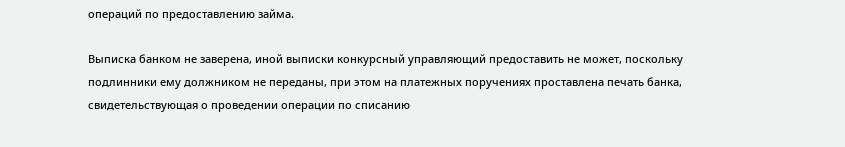операций по предоставлению займа.

Выписка банком не заверена, иной выписки конкурсный управляющий предоставить не может, поскольку подлинники ему должником не переданы, при этом на платежных поручениях проставлена печать банка, свидетельствующая о проведении операции по списанию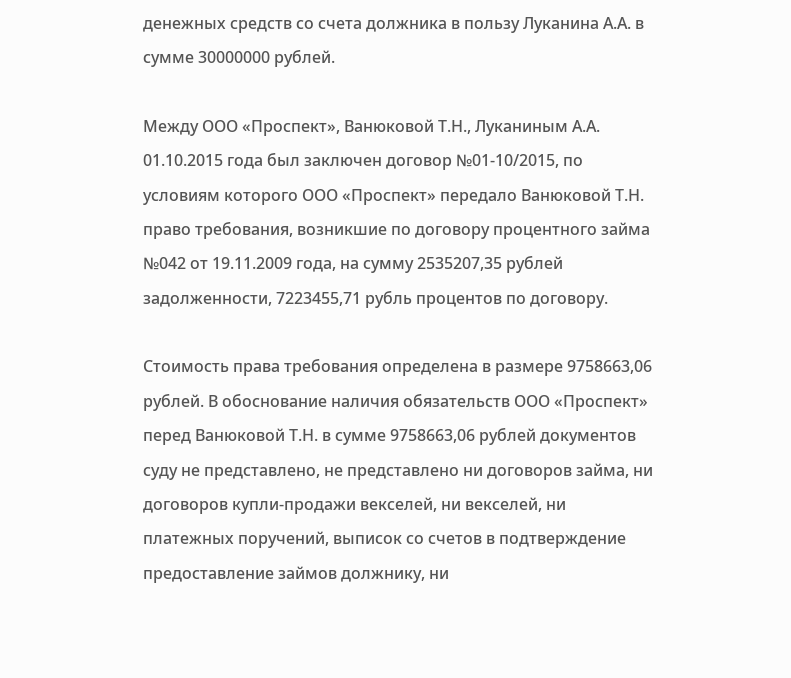денежных средств со счета должника в пользу Луканина А.А. в сумме 30000000 рублей.

Между ООО «Проспект», Ванюковой Т.Н., Луканиным А.А. 01.10.2015 года был заключен договор №01-10/2015, по условиям которого ООО «Проспект» передало Ванюковой Т.Н. право требования, возникшие по договору процентного займа №042 от 19.11.2009 года, на сумму 2535207,35 рублей задолженности, 7223455,71 рубль процентов по договору.

Стоимость права требования определена в размере 9758663,06 рублей. В обоснование наличия обязательств ООО «Проспект» перед Ванюковой Т.Н. в сумме 9758663,06 рублей документов суду не представлено, не представлено ни договоров займа, ни договоров купли-продажи векселей, ни векселей, ни платежных поручений, выписок со счетов в подтверждение предоставление займов должнику, ни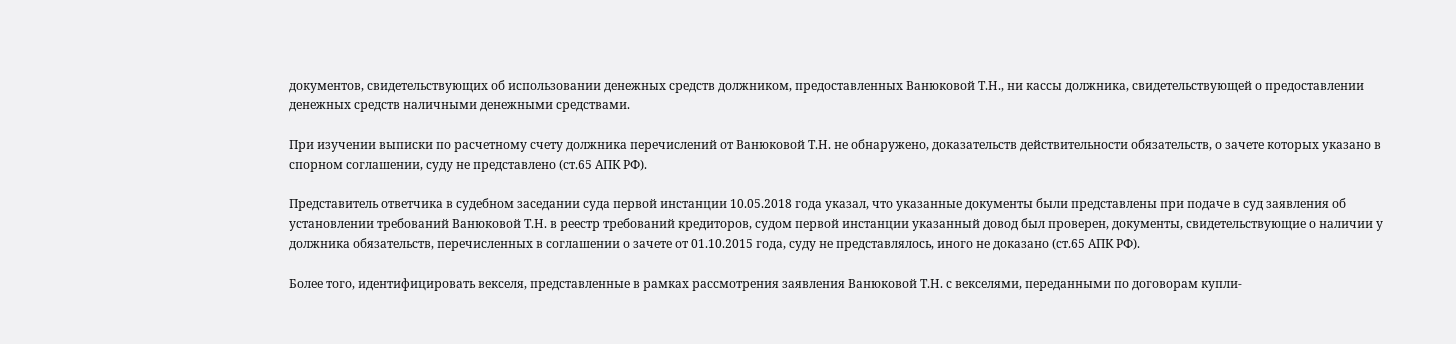документов, свидетельствующих об использовании денежных средств должником, предоставленных Ванюковой Т.Н., ни кассы должника, свидетельствующей о предоставлении денежных средств наличными денежными средствами.

При изучении выписки по расчетному счету должника перечислений от Ванюковой Т.Н. не обнаружено, доказательств действительности обязательств, о зачете которых указано в спорном соглашении, суду не представлено (ст.65 АПК РФ).

Представитель ответчика в судебном заседании суда первой инстанции 10.05.2018 года указал, что указанные документы были представлены при подаче в суд заявления об установлении требований Ванюковой Т.Н. в реестр требований кредиторов, судом первой инстанции указанный довод был проверен, документы, свидетельствующие о наличии у должника обязательств, перечисленных в соглашении о зачете от 01.10.2015 года, суду не представлялось, иного не доказано (ст.65 АПК РФ).

Более того, идентифицировать векселя, представленные в рамках рассмотрения заявления Ванюковой Т.Н. с векселями, переданными по договорам купли-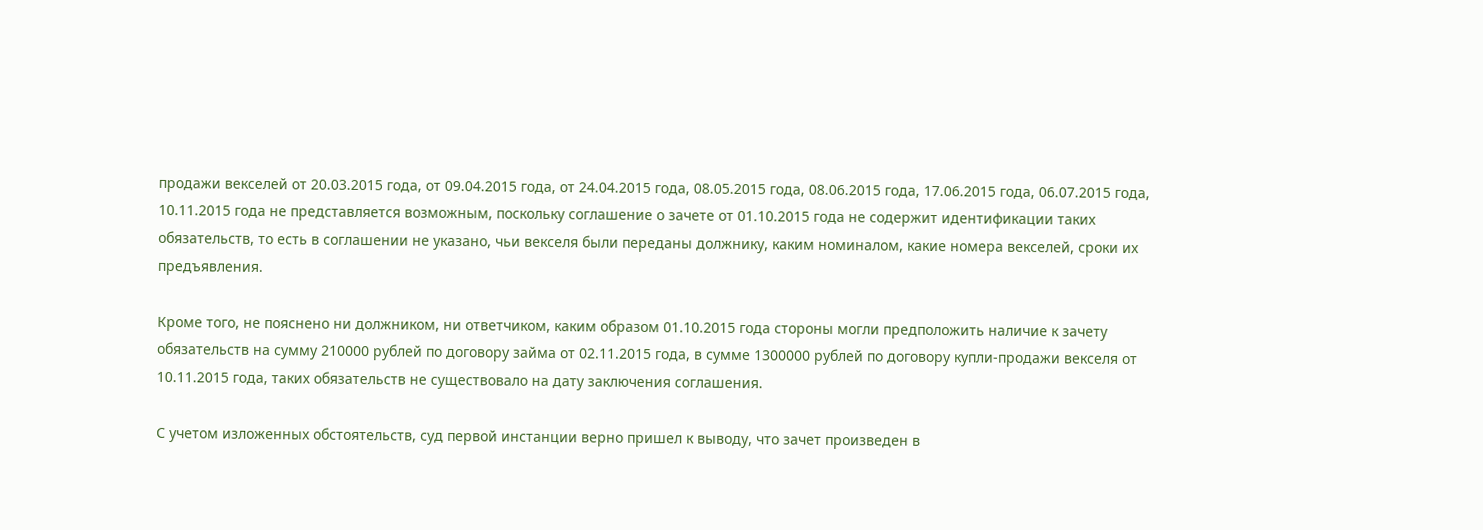продажи векселей от 20.03.2015 года, от 09.04.2015 года, от 24.04.2015 года, 08.05.2015 года, 08.06.2015 года, 17.06.2015 года, 06.07.2015 года, 10.11.2015 года не представляется возможным, поскольку соглашение о зачете от 01.10.2015 года не содержит идентификации таких обязательств, то есть в соглашении не указано, чьи векселя были переданы должнику, каким номиналом, какие номера векселей, сроки их предъявления.

Кроме того, не пояснено ни должником, ни ответчиком, каким образом 01.10.2015 года стороны могли предположить наличие к зачету обязательств на сумму 210000 рублей по договору займа от 02.11.2015 года, в сумме 1300000 рублей по договору купли-продажи векселя от 10.11.2015 года, таких обязательств не существовало на дату заключения соглашения.

С учетом изложенных обстоятельств, суд первой инстанции верно пришел к выводу, что зачет произведен в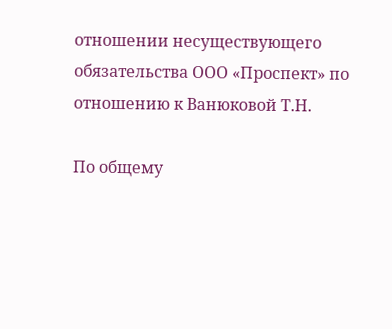отношении несуществующего обязательства ООО «Проспект» по отношению к Ванюковой Т.Н.

По общему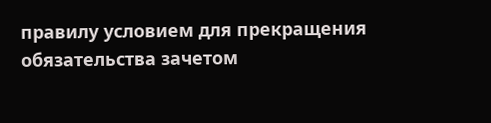правилу условием для прекращения обязательства зачетом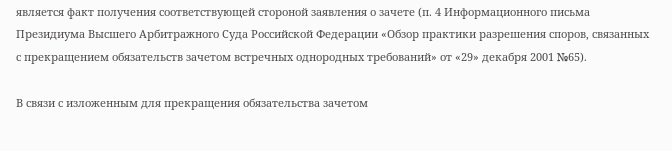является факт получения соответствующей стороной заявления о зачете (п. 4 Информационного письма Президиума Высшего Арбитражного Суда Российской Федерации «Обзор практики разрешения споров, связанных с прекращением обязательств зачетом встречных однородных требований» от «29» декабря 2001 №65).

В связи с изложенным для прекращения обязательства зачетом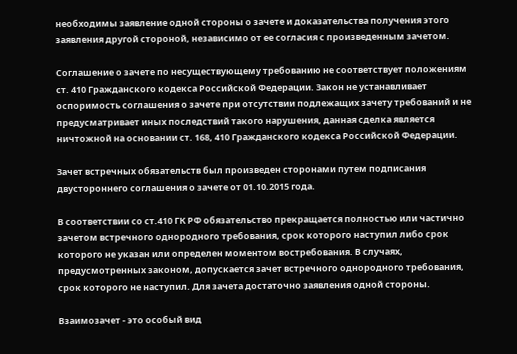необходимы заявление одной стороны о зачете и доказательства получения этого заявления другой стороной, независимо от ее согласия с произведенным зачетом.

Соглашение о зачете по несуществующему требованию не соответствует положениям ст. 410 Гражданского кодекса Российской Федерации. Закон не устанавливает оспоримость соглашения о зачете при отсутствии подлежащих зачету требований и не предусматривает иных последствий такого нарушения, данная сделка является ничтожной на основании ст. 168, 410 Гражданского кодекса Российской Федерации.

Зачет встречных обязательств был произведен сторонами путем подписания двустороннего соглашения о зачете от 01.10.2015 года.

В соответствии со ст.410 ГК РФ обязательство прекращается полностью или частично зачетом встречного однородного требования, срок которого наступил либо срок которого не указан или определен моментом востребования. В случаях, предусмотренных законом, допускается зачет встречного однородного требования, срок которого не наступил. Для зачета достаточно заявления одной стороны.

Взаимозачет - это особый вид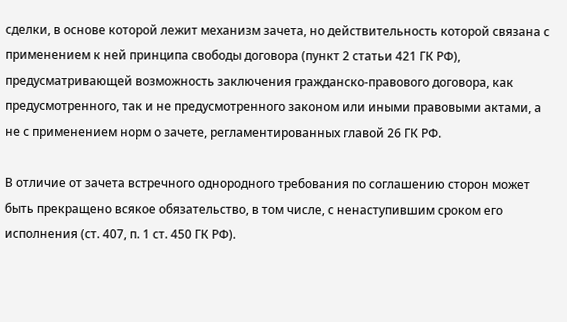сделки, в основе которой лежит механизм зачета, но действительность которой связана с применением к ней принципа свободы договора (пункт 2 статьи 421 ГК РФ), предусматривающей возможность заключения гражданско-правового договора, как предусмотренного, так и не предусмотренного законом или иными правовыми актами, а не с применением норм о зачете, регламентированных главой 26 ГК РФ.

В отличие от зачета встречного однородного требования по соглашению сторон может быть прекращено всякое обязательство, в том числе, с ненаступившим сроком его исполнения (ст. 407, п. 1 ст. 450 ГК РФ).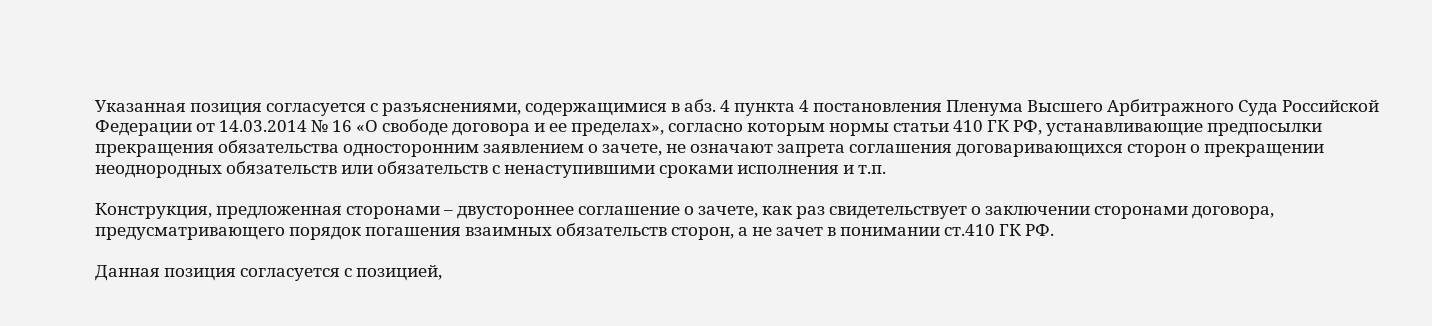Указанная позиция согласуется с разъяснениями, содержащимися в абз. 4 пункта 4 постановления Пленума Высшего Арбитражного Суда Российской Федерации от 14.03.2014 № 16 «О свободе договора и ее пределах», согласно которым нормы статьи 410 ГК РФ, устанавливающие предпосылки прекращения обязательства односторонним заявлением о зачете, не означают запрета соглашения договаривающихся сторон о прекращении неоднородных обязательств или обязательств с ненаступившими сроками исполнения и т.п.

Конструкция, предложенная сторонами – двустороннее соглашение о зачете, как раз свидетельствует о заключении сторонами договора, предусматривающего порядок погашения взаимных обязательств сторон, а не зачет в понимании ст.410 ГК РФ.

Данная позиция согласуется с позицией,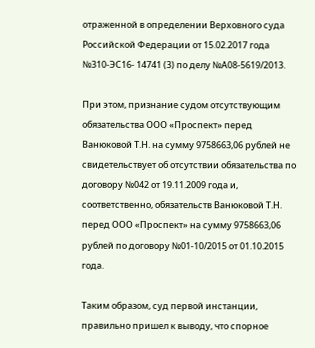отраженной в определении Верховного суда Российской Федерации от 15.02.2017 года №310-ЭС16- 14741 (3) по делу №А08-5619/2013.

При этом, признание судом отсутствующим обязательства ООО «Проспект» перед Ванюковой Т.Н. на сумму 9758663,06 рублей не свидетельствует об отсутствии обязательства по договору №042 от 19.11.2009 года и, соответственно, обязательств Ванюковой Т.Н. перед ООО «Проспект» на сумму 9758663,06 рублей по договору №01-10/2015 от 01.10.2015 года.

Таким образом, суд первой инстанции, правильно пришел к выводу, что спорное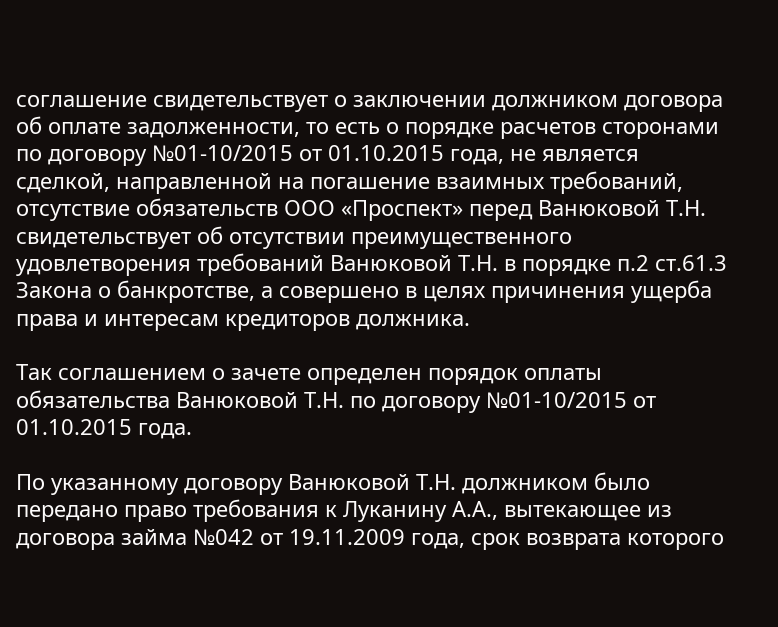соглашение свидетельствует о заключении должником договора об оплате задолженности, то есть о порядке расчетов сторонами по договору №01-10/2015 от 01.10.2015 года, не является сделкой, направленной на погашение взаимных требований, отсутствие обязательств ООО «Проспект» перед Ванюковой Т.Н. свидетельствует об отсутствии преимущественного удовлетворения требований Ванюковой Т.Н. в порядке п.2 ст.61.3 Закона о банкротстве, а совершено в целях причинения ущерба права и интересам кредиторов должника.

Так соглашением о зачете определен порядок оплаты обязательства Ванюковой Т.Н. по договору №01-10/2015 от 01.10.2015 года.

По указанному договору Ванюковой Т.Н. должником было передано право требования к Луканину А.А., вытекающее из договора займа №042 от 19.11.2009 года, срок возврата которого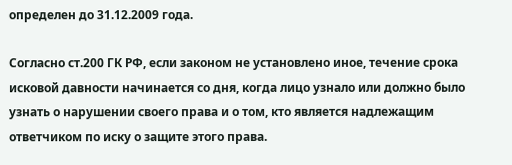определен до 31.12.2009 года.

Согласно ст.200 ГК РФ, если законом не установлено иное, течение срока исковой давности начинается со дня, когда лицо узнало или должно было узнать о нарушении своего права и о том, кто является надлежащим ответчиком по иску о защите этого права.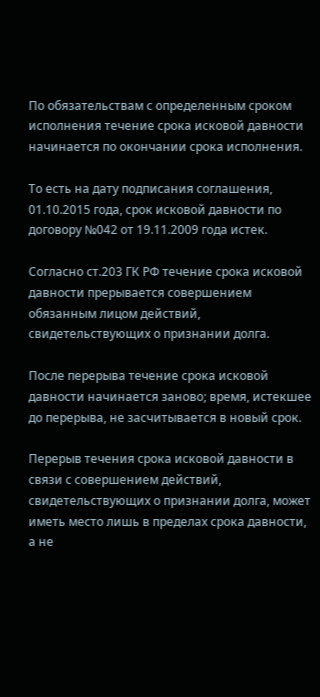По обязательствам с определенным сроком исполнения течение срока исковой давности начинается по окончании срока исполнения.

То есть на дату подписания соглашения, 01.10.2015 года, срок исковой давности по договору №042 от 19.11.2009 года истек.

Согласно ст.203 ГК РФ течение срока исковой давности прерывается совершением обязанным лицом действий, свидетельствующих о признании долга.

После перерыва течение срока исковой давности начинается заново; время, истекшее до перерыва, не засчитывается в новый срок.

Перерыв течения срока исковой давности в связи с совершением действий, свидетельствующих о признании долга, может иметь место лишь в пределах срока давности, а не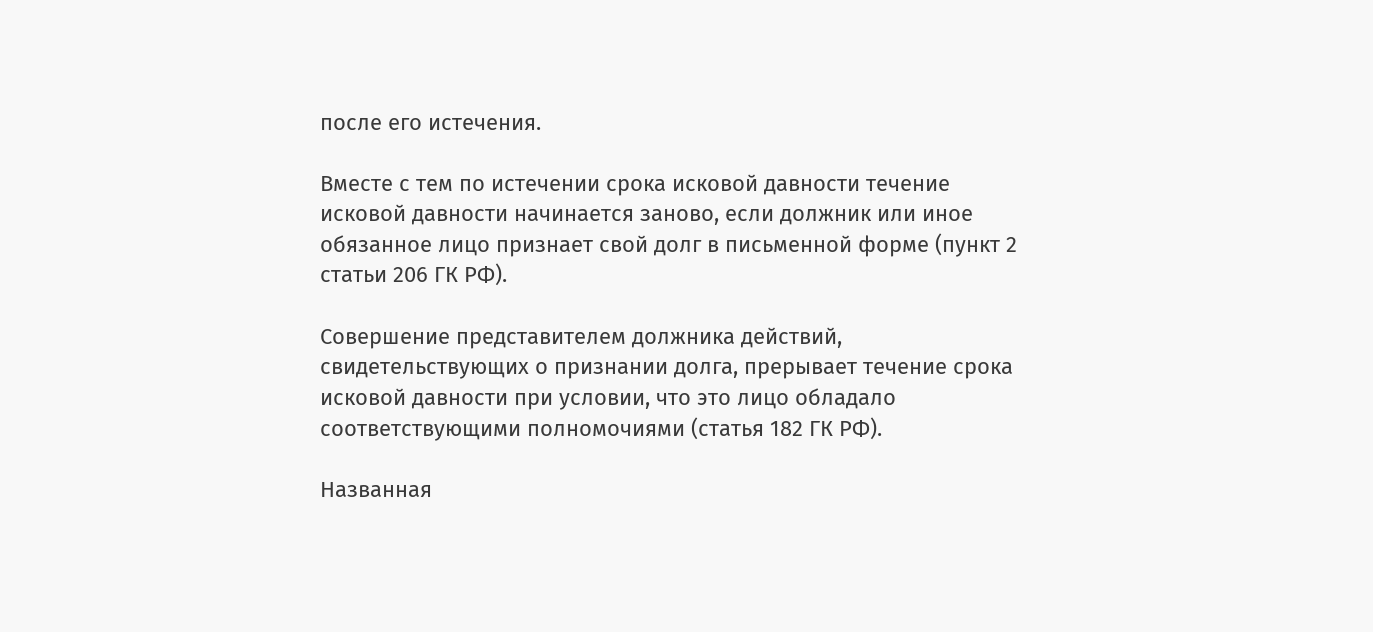после его истечения.

Вместе с тем по истечении срока исковой давности течение исковой давности начинается заново, если должник или иное обязанное лицо признает свой долг в письменной форме (пункт 2 статьи 206 ГК РФ).

Совершение представителем должника действий, свидетельствующих о признании долга, прерывает течение срока исковой давности при условии, что это лицо обладало соответствующими полномочиями (статья 182 ГК РФ).

Названная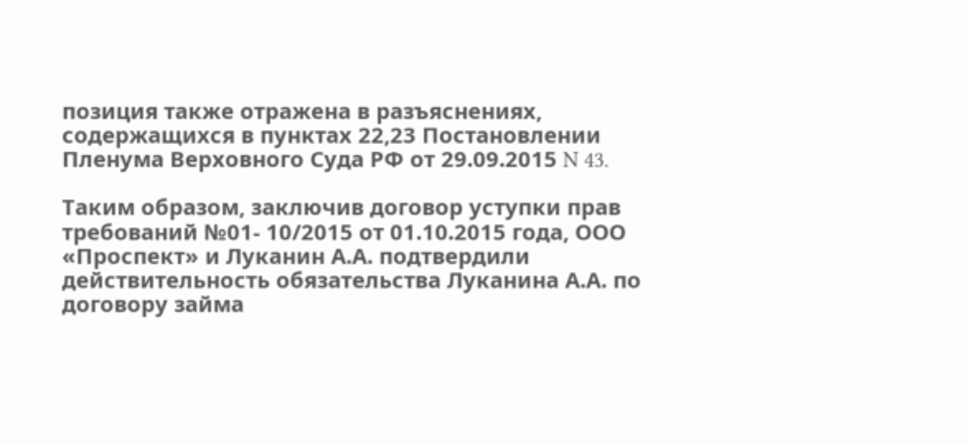позиция также отражена в разъяснениях, содержащихся в пунктах 22,23 Постановлении Пленума Верховного Суда РФ от 29.09.2015 N 43.

Таким образом, заключив договор уступки прав требований №01- 10/2015 от 01.10.2015 года, ООО «Проспект» и Луканин А.А. подтвердили действительность обязательства Луканина А.А. по договору займа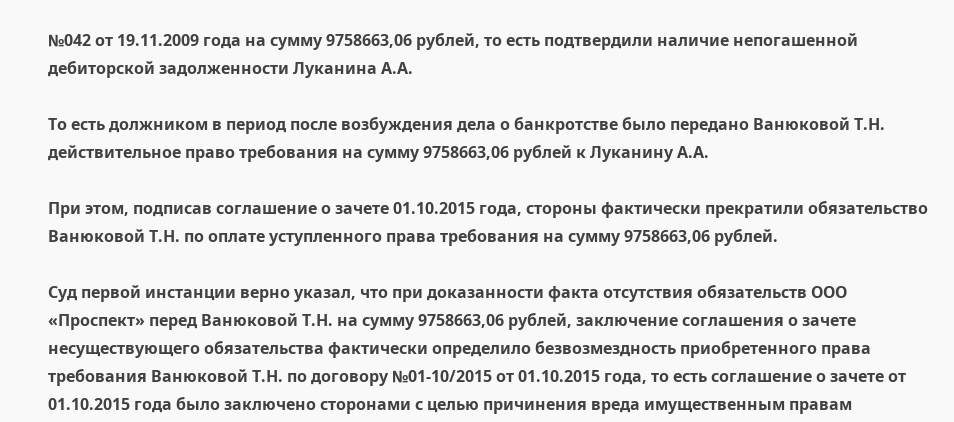№042 от 19.11.2009 года на сумму 9758663,06 рублей, то есть подтвердили наличие непогашенной дебиторской задолженности Луканина А.А.

То есть должником в период после возбуждения дела о банкротстве было передано Ванюковой Т.Н. действительное право требования на сумму 9758663,06 рублей к Луканину А.А.

При этом, подписав соглашение о зачете 01.10.2015 года, стороны фактически прекратили обязательство Ванюковой Т.Н. по оплате уступленного права требования на сумму 9758663,06 рублей.

Суд первой инстанции верно указал, что при доказанности факта отсутствия обязательств ООО «Проспект» перед Ванюковой Т.Н. на сумму 9758663,06 рублей, заключение соглашения о зачете несуществующего обязательства фактически определило безвозмездность приобретенного права требования Ванюковой Т.Н. по договору №01-10/2015 от 01.10.2015 года, то есть соглашение о зачете от 01.10.2015 года было заключено сторонами с целью причинения вреда имущественным правам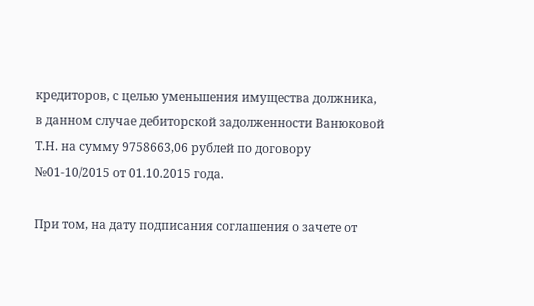кредиторов, с целью уменьшения имущества должника, в данном случае дебиторской задолженности Ванюковой Т.Н. на сумму 9758663,06 рублей по договору №01-10/2015 от 01.10.2015 года.

При том, на дату подписания соглашения о зачете от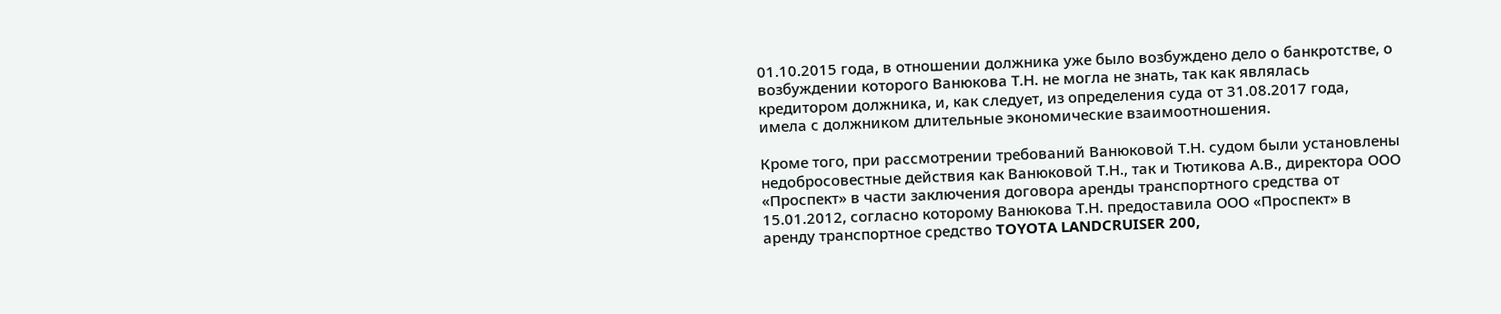01.10.2015 года, в отношении должника уже было возбуждено дело о банкротстве, о возбуждении которого Ванюкова Т.Н. не могла не знать, так как являлась кредитором должника, и, как следует, из определения суда от 31.08.2017 года, имела с должником длительные экономические взаимоотношения.

Кроме того, при рассмотрении требований Ванюковой Т.Н. судом были установлены недобросовестные действия как Ванюковой Т.Н., так и Тютикова А.В., директора ООО «Проспект» в части заключения договора аренды транспортного средства от 15.01.2012, согласно которому Ванюкова Т.Н. предоставила ООО «Проспект» в аренду транспортное средство TOYOTA LANDCRUISER 200,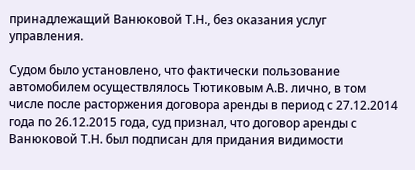принадлежащий Ванюковой Т.Н., без оказания услуг управления.

Судом было установлено, что фактически пользование автомобилем осуществлялось Тютиковым А.В. лично, в том числе после расторжения договора аренды в период с 27.12.2014 года по 26.12.2015 года, суд признал, что договор аренды с Ванюковой Т.Н. был подписан для придания видимости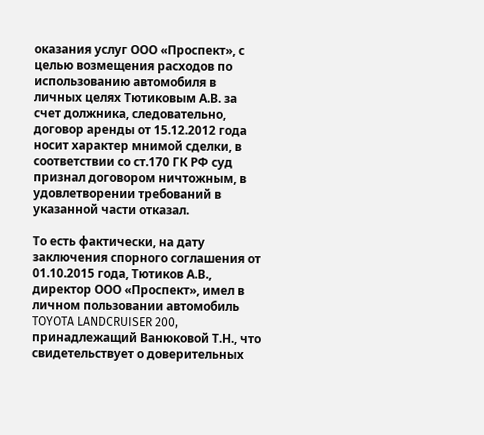оказания услуг ООО «Проспект», с целью возмещения расходов по использованию автомобиля в личных целях Тютиковым А.В. за счет должника, следовательно, договор аренды от 15.12.2012 года носит характер мнимой сделки, в соответствии со ст.170 ГК РФ суд признал договором ничтожным, в удовлетворении требований в указанной части отказал.

То есть фактически, на дату заключения спорного соглашения от 01.10.2015 года, Тютиков А.В., директор ООО «Проспект», имел в личном пользовании автомобиль TOYOTA LANDCRUISER 200, принадлежащий Ванюковой Т.Н., что свидетельствует о доверительных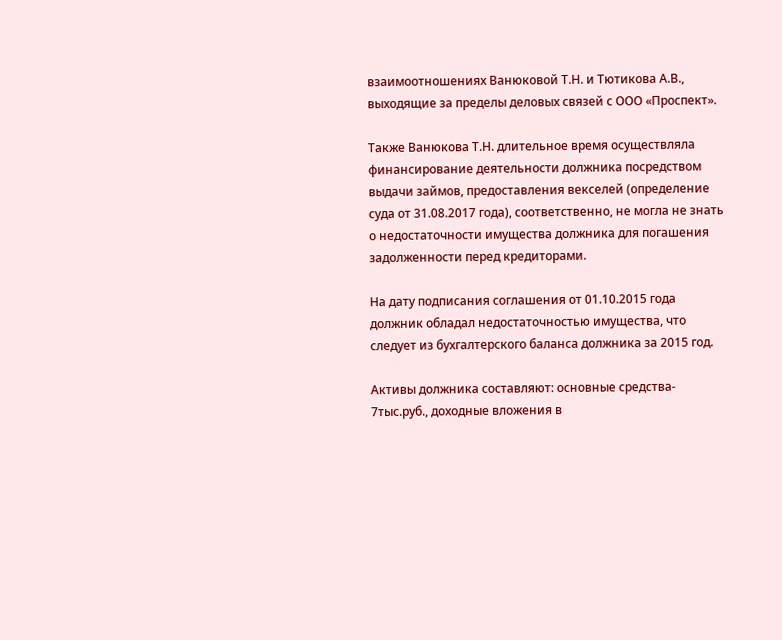взаимоотношениях Ванюковой Т.Н. и Тютикова А.В., выходящие за пределы деловых связей с ООО «Проспект».

Также Ванюкова Т.Н. длительное время осуществляла финансирование деятельности должника посредством выдачи займов, предоставления векселей (определение суда от 31.08.2017 года), соответственно, не могла не знать о недостаточности имущества должника для погашения задолженности перед кредиторами.

На дату подписания соглашения от 01.10.2015 года должник обладал недостаточностью имущества, что следует из бухгалтерского баланса должника за 2015 год.

Активы должника составляют: основные средства- 7тыс.руб., доходные вложения в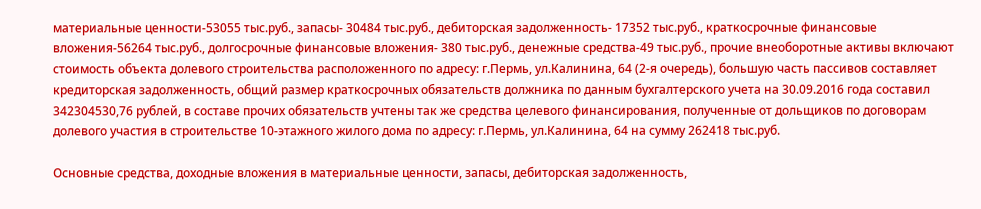материальные ценности-53055 тыс.руб., запасы- 30484 тыс.руб., дебиторская задолженность- 17352 тыс.руб., краткосрочные финансовые вложения-56264 тыс.руб., долгосрочные финансовые вложения- 380 тыс.руб., денежные средства-49 тыс.руб., прочие внеоборотные активы включают стоимость объекта долевого строительства расположенного по адресу: г.Пермь, ул.Калинина, 64 (2-я очередь), большую часть пассивов составляет кредиторская задолженность, общий размер краткосрочных обязательств должника по данным бухгалтерского учета на 30.09.2016 года составил 342304530,76 рублей, в составе прочих обязательств учтены так же средства целевого финансирования, полученные от дольщиков по договорам долевого участия в строительстве 10-этажного жилого дома по адресу: г.Пермь, ул.Калинина, 64 на сумму 262418 тыс.руб.

Основные средства, доходные вложения в материальные ценности, запасы, дебиторская задолженность,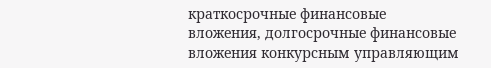краткосрочные финансовые вложения, долгосрочные финансовые вложения конкурсным управляющим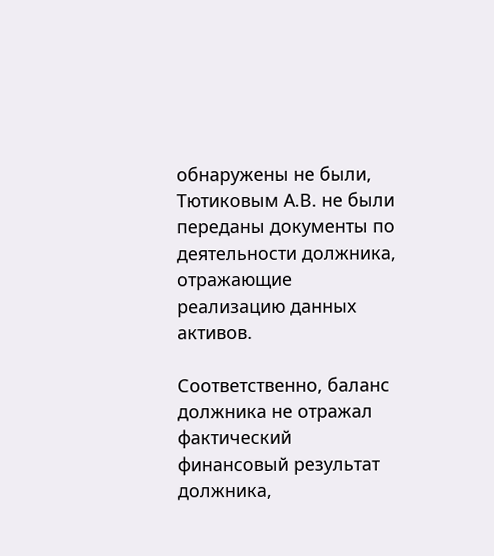обнаружены не были, Тютиковым А.В. не были переданы документы по деятельности должника, отражающие реализацию данных активов.

Соответственно, баланс должника не отражал фактический финансовый результат должника,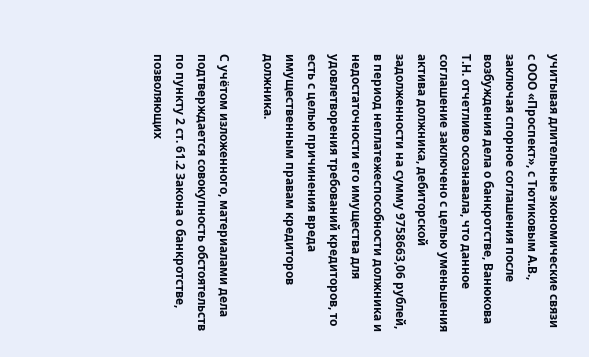учитывая длительные экономические связи с ООО «Проспект», с Тютиковым А.В., заключая спорное соглашения после возбуждения дела о банкротстве, Ванюкова Т.Н. отчетливо осознавала, что данное соглашение заключено с целью уменьшения актива должника, дебиторской задолженности на сумму 9758663,06 рублей, в период неплатежеспособности должника и недостаточности его имущества для удовлетворения требований кредиторов, то есть с целью причинения вреда имущественным правам кредиторов должника.

С учётом изложенного, материалами дела подтверждается совокупность обстоятельств по пункту 2 ст. 61.2 Закона о банкротстве, позволяющих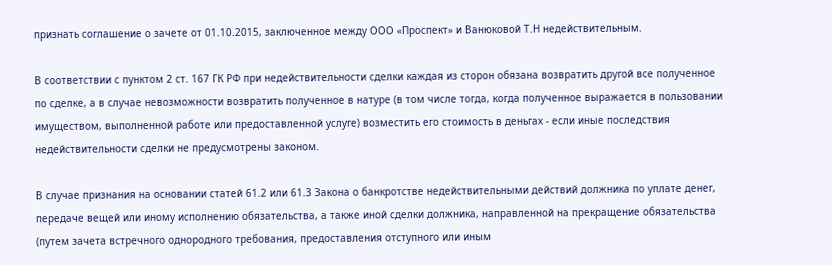признать соглашение о зачете от 01.10.2015, заключенное между ООО «Проспект» и Ванюковой Т.Н недействительным.

В соответствии с пунктом 2 ст. 167 ГК РФ при недействительности сделки каждая из сторон обязана возвратить другой все полученное по сделке, а в случае невозможности возвратить полученное в натуре (в том числе тогда, когда полученное выражается в пользовании имуществом, выполненной работе или предоставленной услуге) возместить его стоимость в деньгах - если иные последствия недействительности сделки не предусмотрены законом.

В случае признания на основании статей 61.2 или 61.3 Закона о банкротстве недействительными действий должника по уплате денег, передаче вещей или иному исполнению обязательства, а также иной сделки должника, направленной на прекращение обязательства (путем зачета встречного однородного требования, предоставления отступного или иным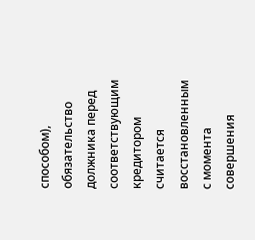способом), обязательство должника перед соответствующим кредитором считается восстановленным с момента совершения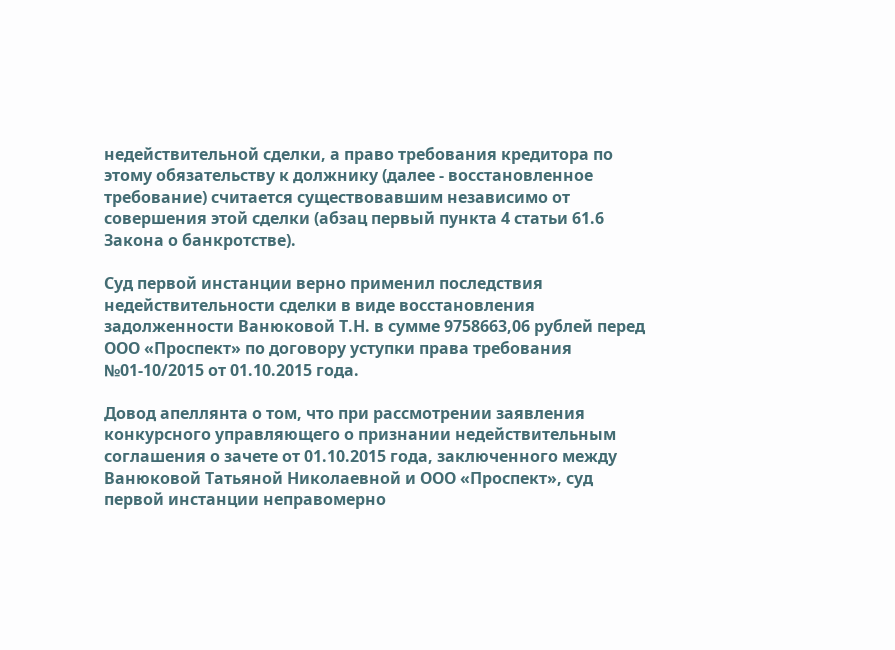недействительной сделки, а право требования кредитора по этому обязательству к должнику (далее - восстановленное требование) считается существовавшим независимо от совершения этой сделки (абзац первый пункта 4 статьи 61.6 Закона о банкротстве).

Суд первой инстанции верно применил последствия недействительности сделки в виде восстановления задолженности Ванюковой Т.Н. в сумме 9758663,06 рублей перед ООО «Проспект» по договору уступки права требования №01-10/2015 от 01.10.2015 года.

Довод апеллянта о том, что при рассмотрении заявления конкурсного управляющего о признании недействительным соглашения о зачете от 01.10.2015 года, заключенного между Ванюковой Татьяной Николаевной и ООО «Проспект», суд первой инстанции неправомерно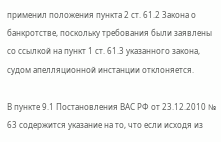применил положения пункта 2 ст. 61.2 Закона о банкротстве, поскольку требования были заявлены со ссылкой на пункт 1 ст. 61.3 указанного закона, судом апелляционной инстанции отклоняется.

В пункте 9.1 Постановления ВАС РФ от 23.12.2010 № 63 содержится указание на то, что если исходя из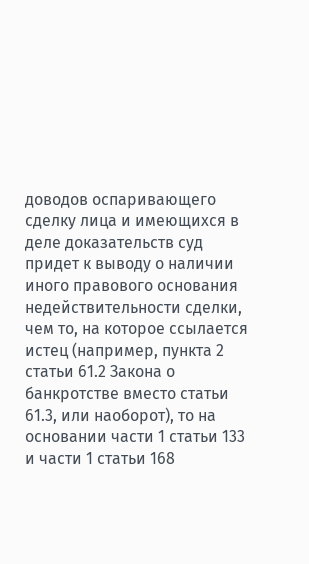доводов оспаривающего сделку лица и имеющихся в деле доказательств суд придет к выводу о наличии иного правового основания недействительности сделки, чем то, на которое ссылается истец (например, пункта 2 статьи 61.2 Закона о банкротстве вместо статьи 61.3, или наоборот), то на основании части 1 статьи 133 и части 1 статьи 168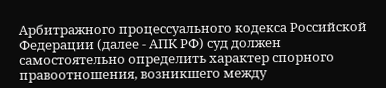Арбитражного процессуального кодекса Российской Федерации (далее - АПК РФ) суд должен самостоятельно определить характер спорного правоотношения, возникшего между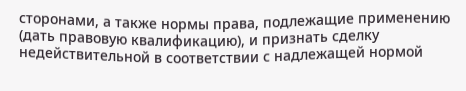сторонами, а также нормы права, подлежащие применению (дать правовую квалификацию), и признать сделку недействительной в соответствии с надлежащей нормой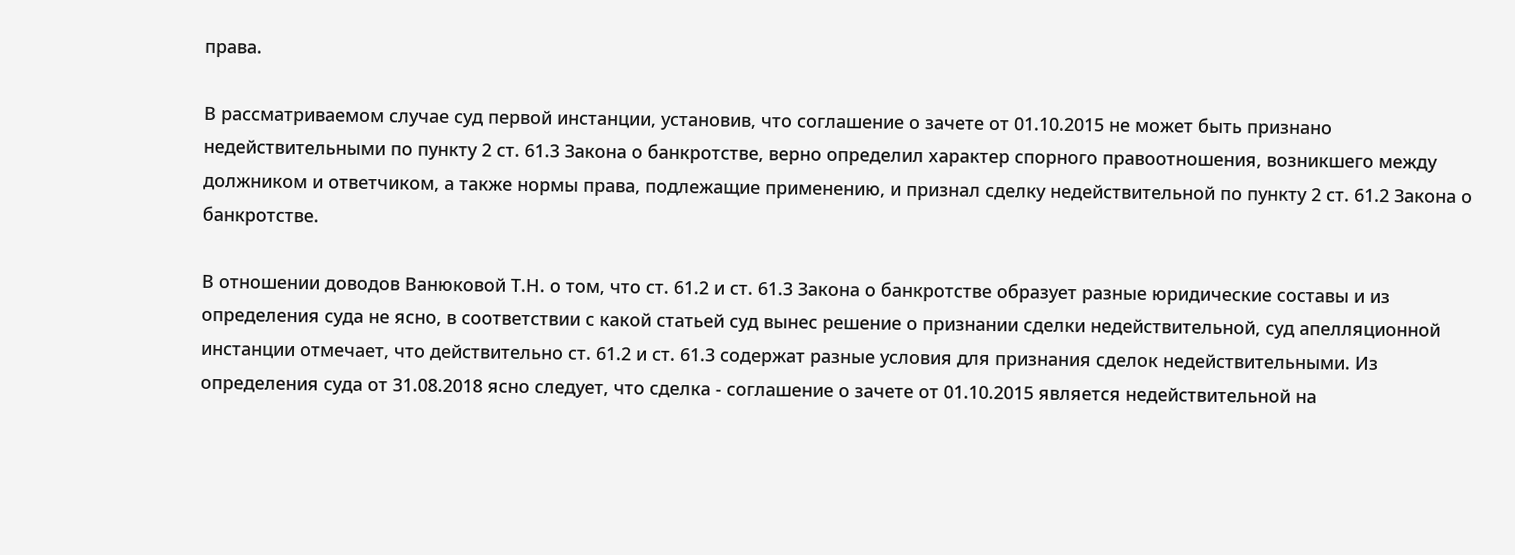права.

В рассматриваемом случае суд первой инстанции, установив, что соглашение о зачете от 01.10.2015 не может быть признано недействительными по пункту 2 ст. 61.3 Закона о банкротстве, верно определил характер спорного правоотношения, возникшего между должником и ответчиком, а также нормы права, подлежащие применению, и признал сделку недействительной по пункту 2 ст. 61.2 Закона о банкротстве.

В отношении доводов Ванюковой Т.Н. о том, что ст. 61.2 и ст. 61.3 Закона о банкротстве образует разные юридические составы и из определения суда не ясно, в соответствии с какой статьей суд вынес решение о признании сделки недействительной, суд апелляционной инстанции отмечает, что действительно ст. 61.2 и ст. 61.3 содержат разные условия для признания сделок недействительными. Из определения суда от 31.08.2018 ясно следует, что сделка - соглашение о зачете от 01.10.2015 является недействительной на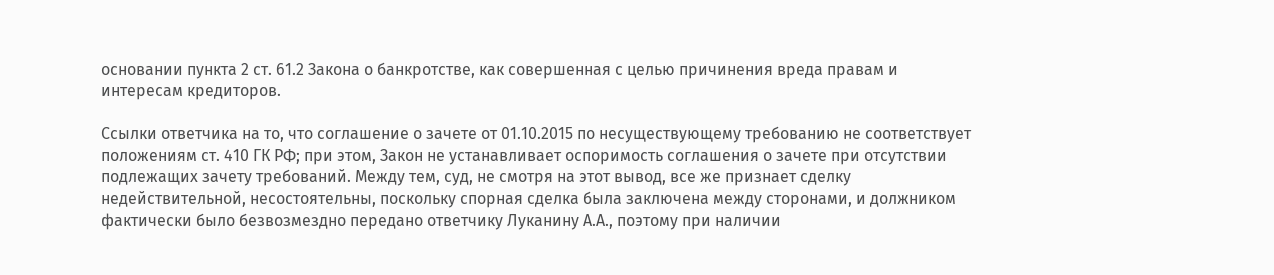основании пункта 2 ст. 61.2 Закона о банкротстве, как совершенная с целью причинения вреда правам и интересам кредиторов.

Ссылки ответчика на то, что соглашение о зачете от 01.10.2015 по несуществующему требованию не соответствует положениям ст. 410 ГК РФ; при этом, Закон не устанавливает оспоримость соглашения о зачете при отсутствии подлежащих зачету требований. Между тем, суд, не смотря на этот вывод, все же признает сделку недействительной, несостоятельны, поскольку спорная сделка была заключена между сторонами, и должником фактически было безвозмездно передано ответчику Луканину А.А., поэтому при наличии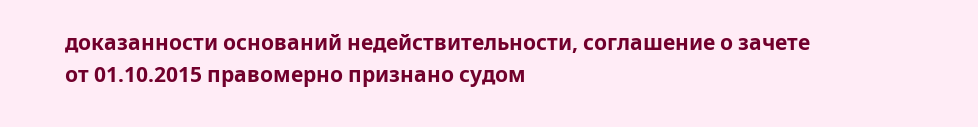доказанности оснований недействительности, соглашение о зачете от 01.10.2015 правомерно признано судом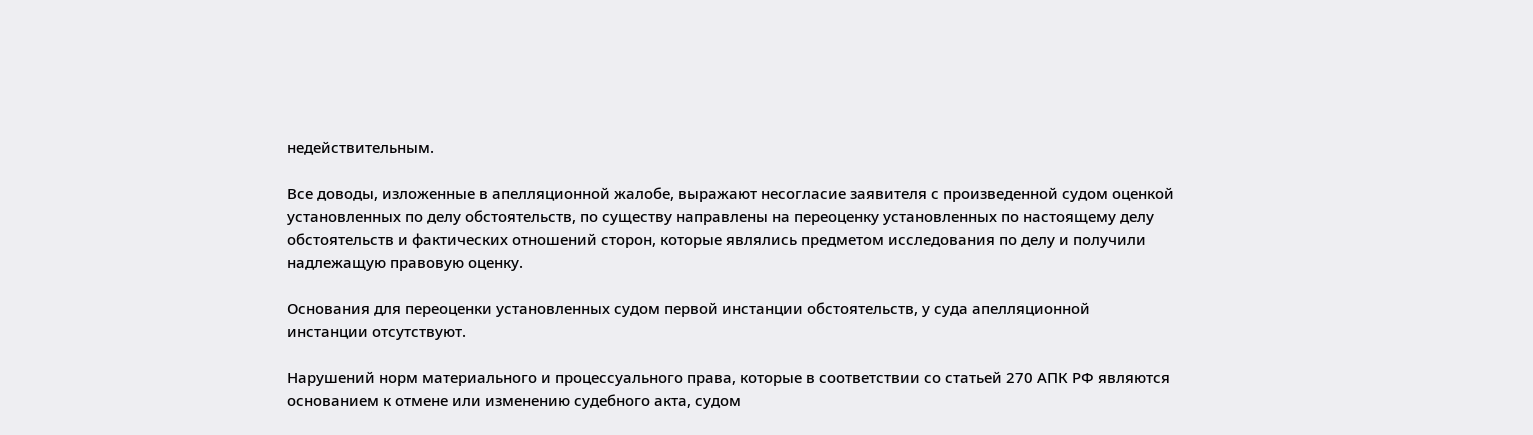недействительным.

Все доводы, изложенные в апелляционной жалобе, выражают несогласие заявителя с произведенной судом оценкой установленных по делу обстоятельств, по существу направлены на переоценку установленных по настоящему делу обстоятельств и фактических отношений сторон, которые являлись предметом исследования по делу и получили надлежащую правовую оценку.

Основания для переоценки установленных судом первой инстанции обстоятельств, у суда апелляционной инстанции отсутствуют.

Нарушений норм материального и процессуального права, которые в соответствии со статьей 270 АПК РФ являются основанием к отмене или изменению судебного акта, судом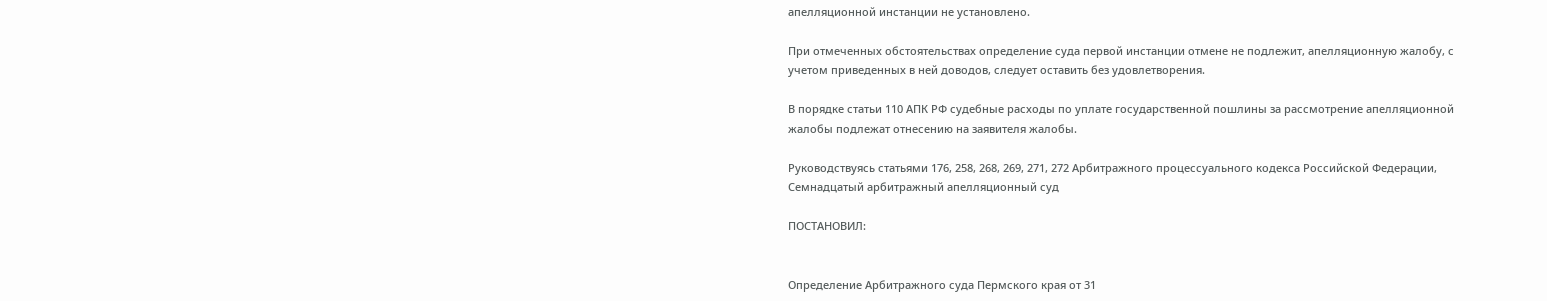апелляционной инстанции не установлено.

При отмеченных обстоятельствах определение суда первой инстанции отмене не подлежит, апелляционную жалобу, с учетом приведенных в ней доводов, следует оставить без удовлетворения.

В порядке статьи 110 АПК РФ судебные расходы по уплате государственной пошлины за рассмотрение апелляционной жалобы подлежат отнесению на заявителя жалобы.

Руководствуясь статьями 176, 258, 268, 269, 271, 272 Арбитражного процессуального кодекса Российской Федерации, Семнадцатый арбитражный апелляционный суд

ПОСТАНОВИЛ:


Определение Арбитражного суда Пермского края от 31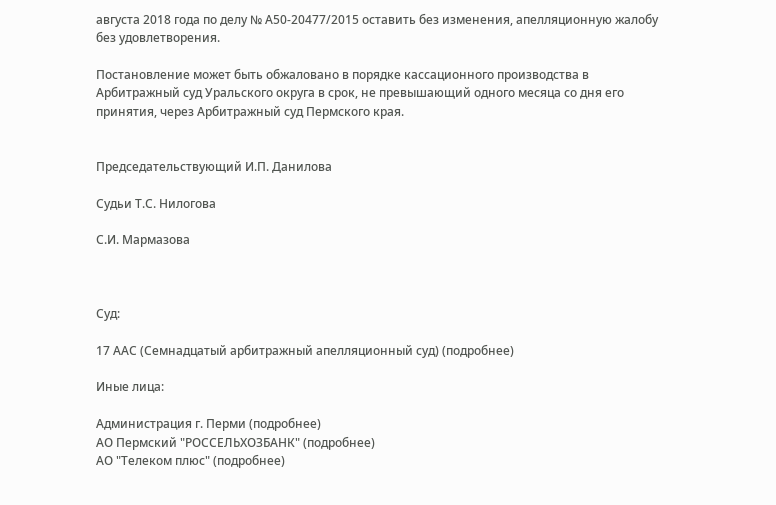августа 2018 года по делу № А50-20477/2015 оставить без изменения, апелляционную жалобу без удовлетворения.

Постановление может быть обжаловано в порядке кассационного производства в Арбитражный суд Уральского округа в срок, не превышающий одного месяца со дня его принятия, через Арбитражный суд Пермского края.


Председательствующий И.П. Данилова

Судьи Т.С. Нилогова

С.И. Мармазова



Суд:

17 ААС (Семнадцатый арбитражный апелляционный суд) (подробнее)

Иные лица:

Администрация г. Перми (подробнее)
АО Пермский "РОССЕЛЬХОЗБАНК" (подробнее)
АО "Телеком плюс" (подробнее)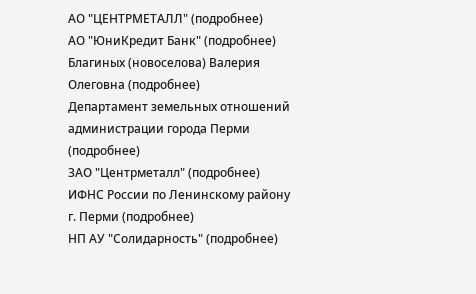АО "ЦЕНТРМЕТАЛЛ" (подробнее)
АО "ЮниКредит Банк" (подробнее)
Благиных (новоселова) Валерия Олеговна (подробнее)
Департамент земельных отношений администрации города Перми (подробнее)
ЗАО "Центрметалл" (подробнее)
ИФНС России по Ленинскому району г. Перми (подробнее)
НП АУ "Солидарность" (подробнее)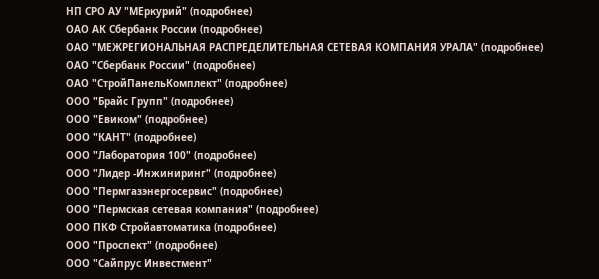НП СРО АУ "МЕркурий" (подробнее)
ОАО АК Сбербанк России (подробнее)
ОАО "МЕЖРЕГИОНАЛЬНАЯ РАСПРЕДЕЛИТЕЛЬНАЯ СЕТЕВАЯ КОМПАНИЯ УРАЛА" (подробнее)
ОАО "Сбербанк России" (подробнее)
ОАО "СтройПанельКомплект" (подробнее)
ООО "Брайс Групп" (подробнее)
ООО "Евиком" (подробнее)
ООО "КАНТ" (подробнее)
ООО "Лаборатория 100" (подробнее)
ООО "Лидер -Инжиниринг" (подробнее)
ООО "Пермгазэнергосервис" (подробнее)
ООО "Пермская сетевая компания" (подробнее)
ООО ПКФ Стройавтоматика (подробнее)
ООО "Проспект" (подробнее)
ООО "Сайпрус Инвестмент"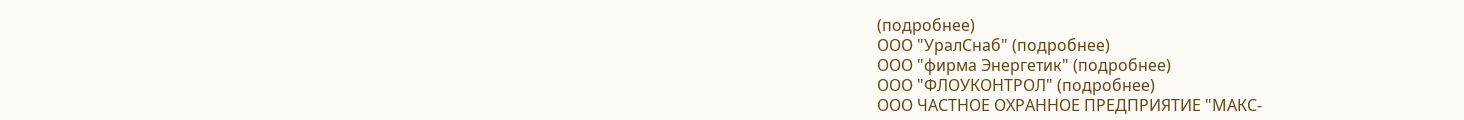(подробнее)
ООО "УралСнаб" (подробнее)
ООО "фирма Энергетик" (подробнее)
ООО "ФЛОУКОНТРОЛ" (подробнее)
ООО ЧАСТНОЕ ОХРАННОЕ ПРЕДПРИЯТИЕ "МАКС-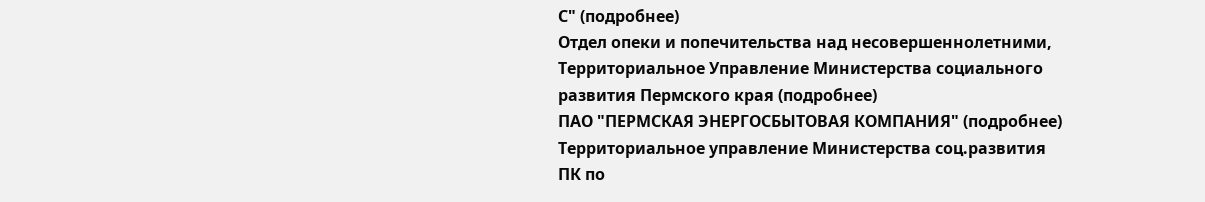С" (подробнее)
Отдел опеки и попечительства над несовершеннолетними, Территориальное Управление Министерства социального развития Пермского края (подробнее)
ПАО "ПЕРМСКАЯ ЭНЕРГОСБЫТОВАЯ КОМПАНИЯ" (подробнее)
Территориальное управление Министерства соц.развития ПК по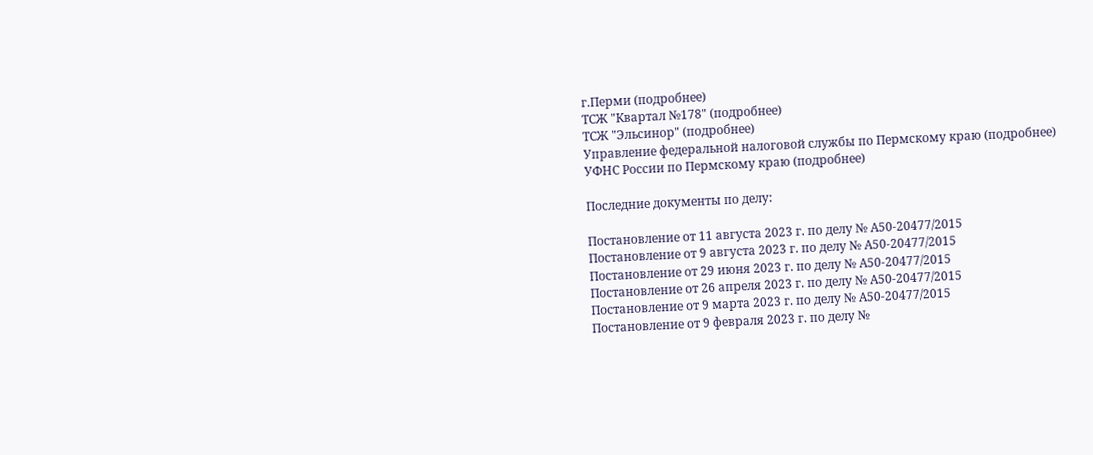г.Перми (подробнее)
ТСЖ "Квартал №178" (подробнее)
ТСЖ "Эльсинор" (подробнее)
Управление федеральной налоговой службы по Пермскому краю (подробнее)
УФНС России по Пермскому краю (подробнее)

Последние документы по делу:

Постановление от 11 августа 2023 г. по делу № А50-20477/2015
Постановление от 9 августа 2023 г. по делу № А50-20477/2015
Постановление от 29 июня 2023 г. по делу № А50-20477/2015
Постановление от 26 апреля 2023 г. по делу № А50-20477/2015
Постановление от 9 марта 2023 г. по делу № А50-20477/2015
Постановление от 9 февраля 2023 г. по делу №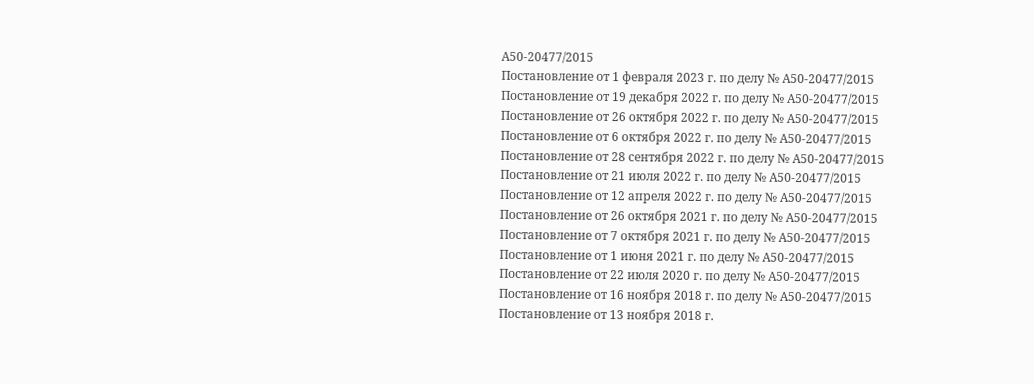А50-20477/2015
Постановление от 1 февраля 2023 г. по делу № А50-20477/2015
Постановление от 19 декабря 2022 г. по делу № А50-20477/2015
Постановление от 26 октября 2022 г. по делу № А50-20477/2015
Постановление от 6 октября 2022 г. по делу № А50-20477/2015
Постановление от 28 сентября 2022 г. по делу № А50-20477/2015
Постановление от 21 июля 2022 г. по делу № А50-20477/2015
Постановление от 12 апреля 2022 г. по делу № А50-20477/2015
Постановление от 26 октября 2021 г. по делу № А50-20477/2015
Постановление от 7 октября 2021 г. по делу № А50-20477/2015
Постановление от 1 июня 2021 г. по делу № А50-20477/2015
Постановление от 22 июля 2020 г. по делу № А50-20477/2015
Постановление от 16 ноября 2018 г. по делу № А50-20477/2015
Постановление от 13 ноября 2018 г.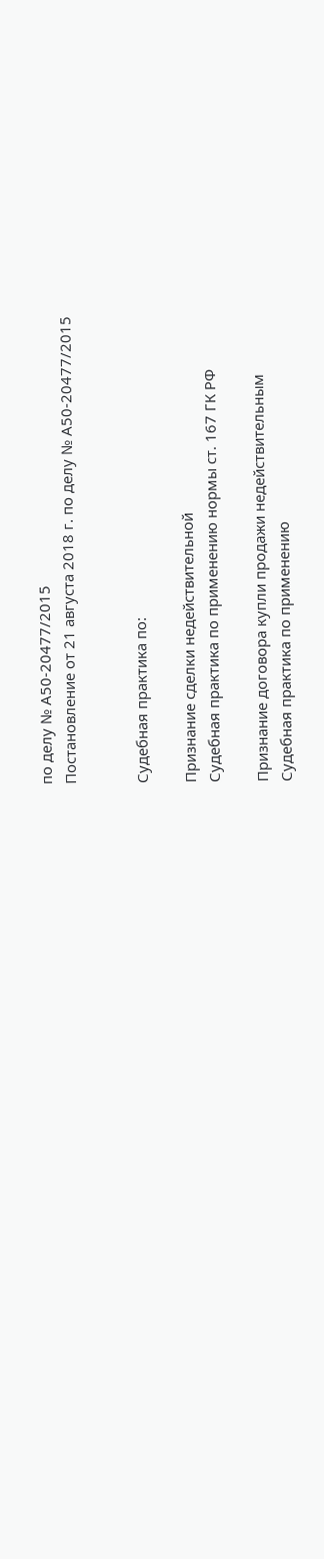по делу № А50-20477/2015
Постановление от 21 августа 2018 г. по делу № А50-20477/2015


Судебная практика по:

Признание сделки недействительной
Судебная практика по применению нормы ст. 167 ГК РФ

Признание договора купли продажи недействительным
Судебная практика по применению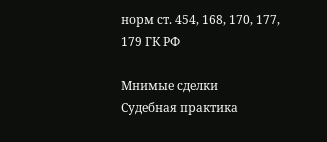норм ст. 454, 168, 170, 177, 179 ГК РФ

Мнимые сделки
Судебная практика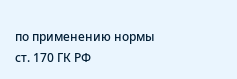по применению нормы ст. 170 ГК РФ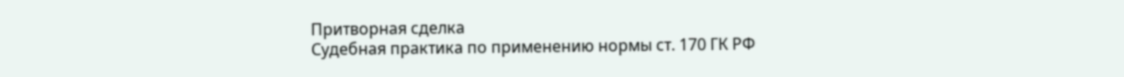Притворная сделка
Судебная практика по применению нормы ст. 170 ГК РФ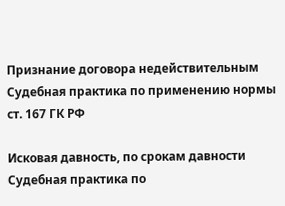Признание договора недействительным
Судебная практика по применению нормы ст. 167 ГК РФ

Исковая давность, по срокам давности
Судебная практика по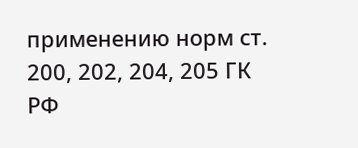применению норм ст. 200, 202, 204, 205 ГК РФ